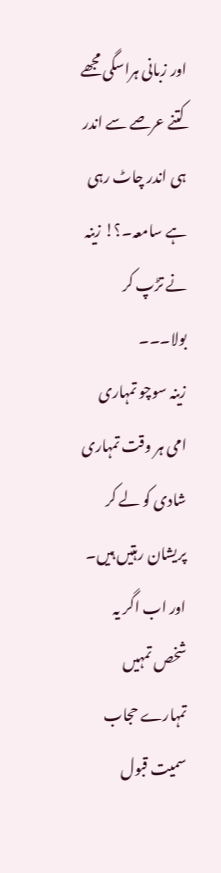اور زبانی ہراسگی مجھے کتنے عرصے سے اندر ہی اندر چاٹ رہی ہے سامعہ۔؟! زینہ نے تڑپ کر بولا۔۔۔
زینہ سوچو تمہاری امی ہر وقت تمہاری شادی کو لے کر پریشان رہتیں ہیں۔ اور اب اگر یہ شخص تمہیں تمہارے حجاب سمیت قبول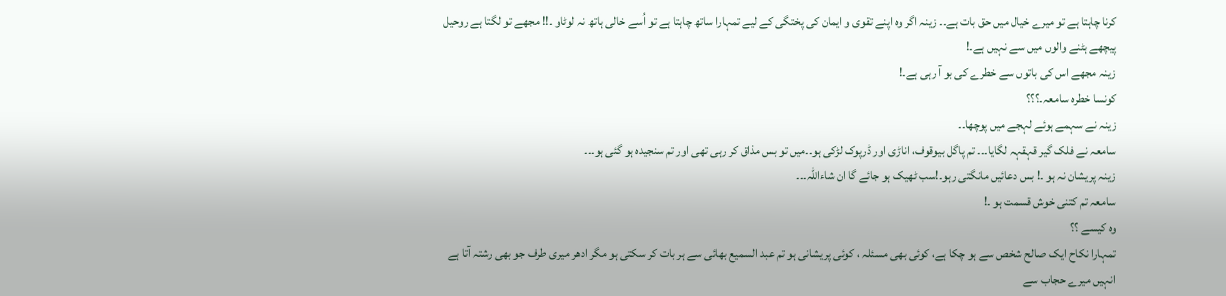کرنا چاہتا ہے تو میرے خیال میں حق بات ہے۔۔ زینہ اگر وہ اپنے تقوی و ایمان کی پختگی کے لیے تمہارا ساتھ چاہتا ہے تو اُسے خالی ہاتھ نہ لوٹاو ۔!! مجھے تو لگتا ہے روحیل پیچھے ہٹنے والوں میں سے نہیں ہے۔!
زینہ مجھے اس کی باتوں سے خطرے کی بو آ رہی ہے۔!
کونسا خطرہ سامعہ۔؟؟؟
زینہ نے سہمے ہوئے لہجے میں پوچھا۔۔
سامعہ نے فلک گیر قہقہہ لگایا۔۔۔ تم پاگل بیوقوف، اناڑی اور ڈرپوک لڑکی ہو۔۔میں تو بس مذاق کر رہی تھی اور تم سنجیدہ ہو گئی ہو۔۔۔
زینہ پریشان نہ ہو ۔! بس دعائیں مانگتی رہو۔!سب ٹھیک ہو جائے گا ان شاءاللہ۔۔۔
سامعہ تم کتنی خوش قسمت ہو ۔!
وہ کیسے ؟؟
تمہارا نکاح ایک صالح شخص سے ہو چکا ہے، کوئی بھی مسئلہ ، کوئی پریشانی ہو تم عبد السمیع بھائی سے ہر بات کر سکتی ہو مگر ادھر میری طرف جو بھی رشتہ آتا ہے انہیں میرے حجاب سے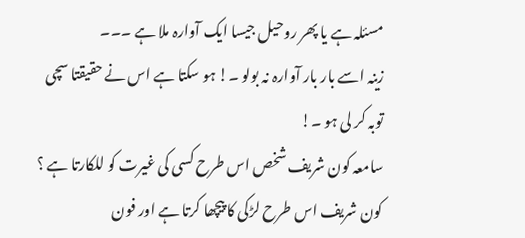مسئلہ ہے یا پھر روحیل جیسا ایک آوارہ ملا ہے ۔۔۔
زینہ اسے بار بار آوارہ نہ بولو ۔! ہو سکتا ہے اس نے حقیقتا سچی توبہ کر لی ہو ۔!
سامعہ کون شریف شخص اس طرح کسی کی غیرت کو للکارتا ہے ؟ کون شریف اس طرح لڑکی کا پیچھا کرتا ہے اور فون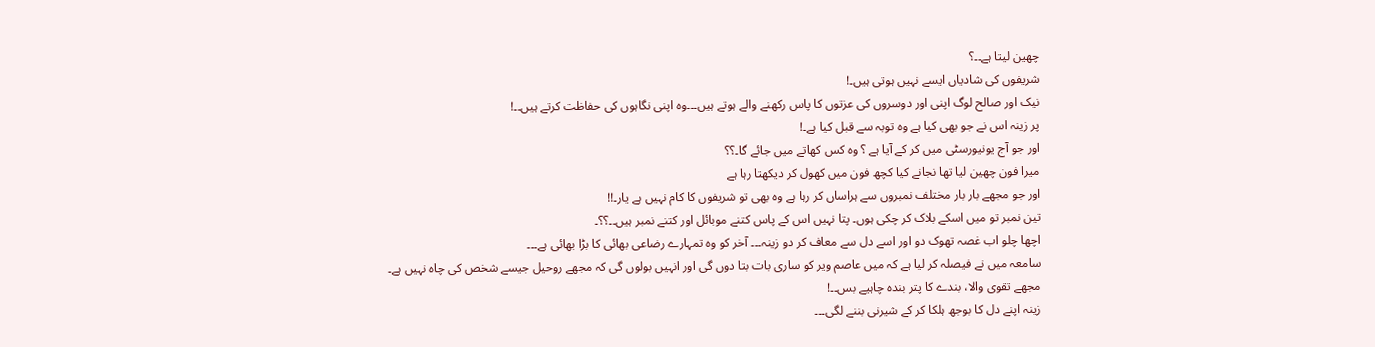چھین لیتا ہے۔۔؟
شریفوں کی شادیاں ایسے نہیں ہوتی ہیں۔!
نیک اور صالح لوگ اپنی اور دوسروں کی عزتوں کا پاس رکھنے والے ہوتے ہیں۔۔۔وہ اپنی نگاہوں کی حفاظت کرتے ہیں۔۔!
پر زینہ اس نے جو بھی کیا ہے وہ توبہ سے قبل کیا ہے۔!
اور جو آج یونیورسٹی میں کر کے آیا ہے ؟ وہ کس کھاتے میں جائے گا۔؟؟
میرا فون چھین لیا تھا نجانے کیا کچھ فون میں کھول کر دیکھتا رہا ہے
اور جو مجھے بار بار مختلف نمبروں سے ہراساں کر رہا ہے وہ بھی تو شریفوں کا کام نہیں ہے یار۔!!
تین نمبر تو میں اسکے بلاک کر چکی ہوں۔ پتا نہیں اس کے پاس کتنے موبائل اور کتنے نمبر ہیں۔۔؟؟۔
اچھا چلو اب غصہ تھوک دو اور اسے دل سے معاف کر دو زینہ۔۔۔ آخر کو وہ تمہارے رضاعی بھائی کا بڑا بھائی ہے۔۔۔
سامعہ میں نے فیصلہ کر لیا ہے کہ میں عاصم ویر کو ساری بات بتا دوں گی اور انہیں بولوں گی کہ مجھے روحیل جیسے شخص کی چاہ نہیں ہے۔ مجھے تقوی والا، بندے کا پتر بندہ چاہیے بس۔۔!
زینہ اپنے دل کا بوجھ ہلکا کر کے شیرنی بننے لگی۔۔۔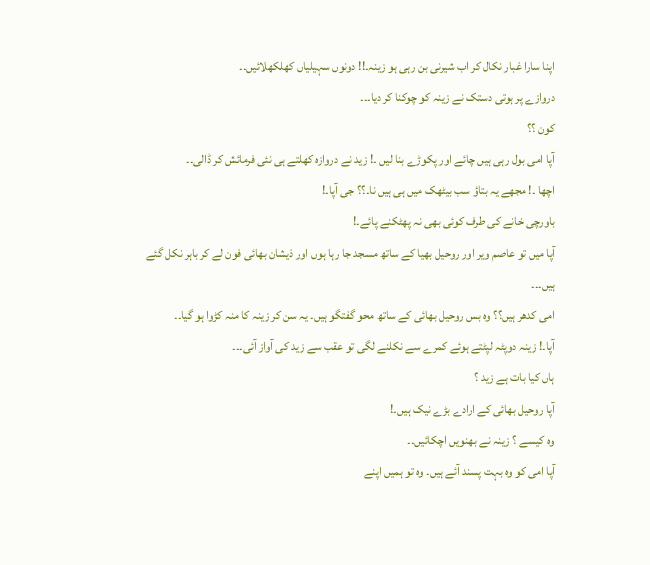اپنا سارا غبار نکال کر اب شیرنی بن رہی ہو زینہ۔!! دونوں سہیلیاں کھلکھلائیں۔۔
دروازے پر ہوتی دستک نے زینہ کو چوکنا کر دیا۔۔۔
کون ؟؟
آپا امی بول رہی ہیں چائے اور پکوڑے بنا لیں ۔! زید نے دروازہ کھلتے ہی نئی فرمائش کر ڈالی۔۔
اچھا ۔! مجھے یہ بتاؤ سب بیٹھک میں ہی ہیں نا۔؟؟ جی آپا۔!
باورچی خانے کی طرف کوئی بھی نہ پھٹکنے پائے۔!
آپا میں تو عاصم ویر اور روحیل بھیا کے ساتھ مسجد جا رہا ہوں اور ذیشان بھائی فون لے کر باہر نکل گئے ہیں۔۔۔
امی کدھر ہیں؟؟ وہ بس روحیل بھائی کے ساتھ محو گفتگو ہیں۔ یہ سن کر زینہ کا منہ کڑوا ہو گیا۔۔
آپا۔! زینہ دوپٹہ لپٹتے ہوئے کمرے سے نکلنے لگی تو عقب سے زید کی آواز آئی۔۔۔
ہاں کیا بات ہے زید ؟
آپا روحیل بھائی کے ارادے بڑے نیک ہیں۔!
وہ کیسے ؟ زینہ نے بھنویں اچکائیں۔۔
آپا امی کو وہ بہت پسند آئے ہیں۔ وہ تو ہمیں اپنے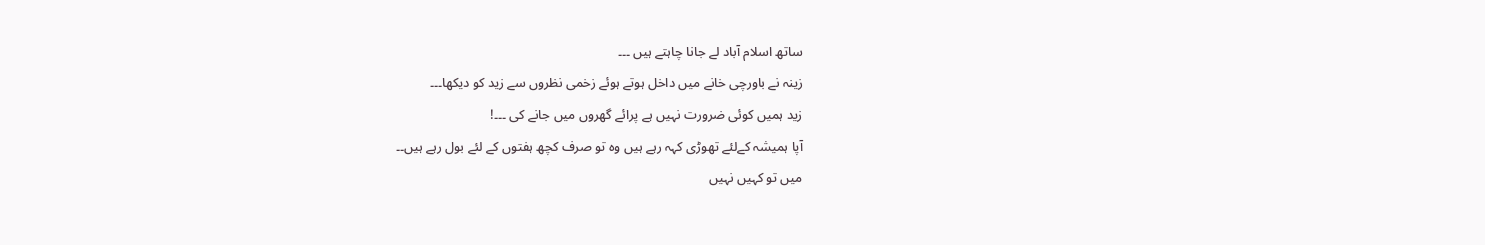ساتھ اسلام آباد لے جانا چاہتے ہیں ۔۔۔
زینہ نے باورچی خانے میں داخل ہوتے ہوئے زخمی نظروں سے زید کو دیکھا۔۔۔
زید ہمیں کوئی ضرورت نہیں ہے پرائے گھروں میں جانے کی ۔۔۔!
آپا ہمیشہ کےلئے تھوڑی کہہ رہے ہیں وہ تو صرف کچھ ہفتوں کے لئے بول رہے ہیں۔۔
میں تو کہیں نہیں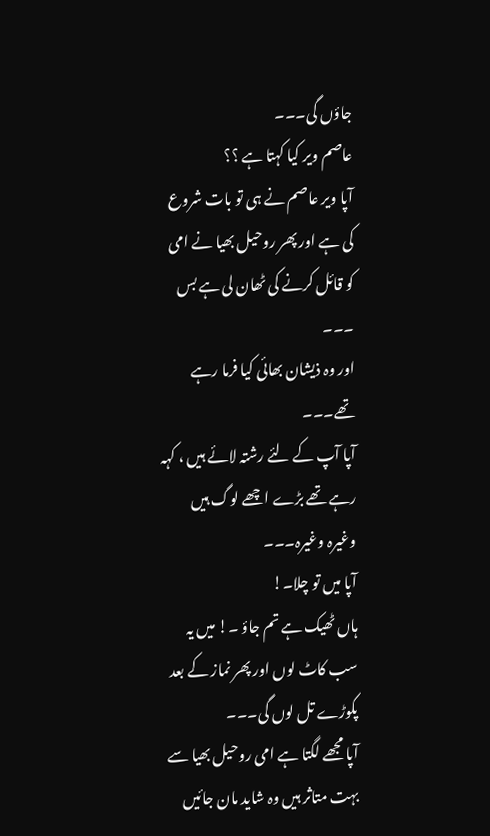جاؤں گی۔۔۔
عاصم ویر کیا کہتا ہے ؟؟
آپا ویر عاصم نے ہی تو بات شروع کی ہے اور پھر روحیل بھیا نے امی کو قائل کرنے کی ٹھان لی ہے بس ۔۔۔
اور وہ ذیشان بھائی کیا فرما رہے تھے۔۔۔
آپا آپ کے لئے رشتہ لائے ہیں ، کہہ رہے تھے بڑے اچھے لوگ ہیں وغیرہ وغیرہ۔۔۔
آپا میں تو چلا۔!
ہاں ٹھیک ہے تم جاؤ ۔! میں یہ سب کاٹ لوں اور پھر نماز کے بعد پکوڑے تل لوں گی۔۔۔
آپا مجھے لگتا ہے امی روحیل بھیا سے بہت متاثر ہیں وہ شاید مان جائیں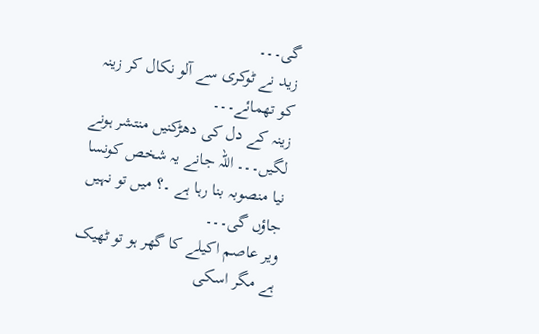گی۔۔۔
زید نے ٹوکری سے آلو نکال کر زینہ کو تھمائے۔۔۔
زینہ کے دل کی دھڑکنیں منتشر ہونے لگیں۔۔۔ اللہ جانے یہ شخص کونسا نیا منصوبہ بنا رہا ہے ۔؟ میں تو نہیں جاؤں گی۔۔۔
ویر عاصم اکیلے کا گھر ہو تو ٹھیک ہے مگر اسکی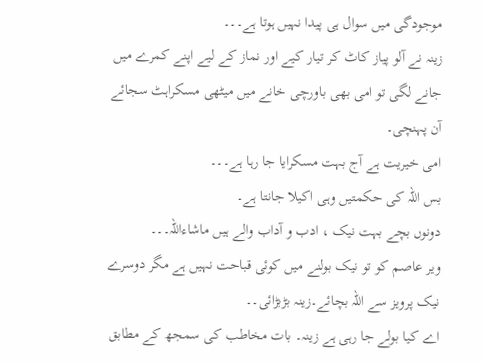موجودگی میں سوال ہی پیدا نہیں ہوتا ہے۔۔۔
زینہ نے آلو پیاز کاٹ کر تیار کیے اور نماز کے لیے اپنے کمرے میں جانے لگی تو امی بھی باورچی خانے میں میٹھی مسکراہٹ سجائے آن پہنچی۔
امی خیریت ہے آج بہت مسکرایا جا رہا ہے۔۔۔
بس اللہ کی حکمتیں وہی اکیلا جانتا ہے۔
دونوں بچے بہت نیک ، ادب و آداب والے ہیں ماشاءاللہ۔۔۔
ویر عاصم کو تو نیک بولنے میں کوئی قباحت نہیں ہے مگر دوسرے نیک پرویز سے اللہ بچائے۔زینہ بڑبڑائی۔۔
اے کیا بولے جا رہی ہے زینہ۔ بات مخاطب کی سمجھ کے مطابق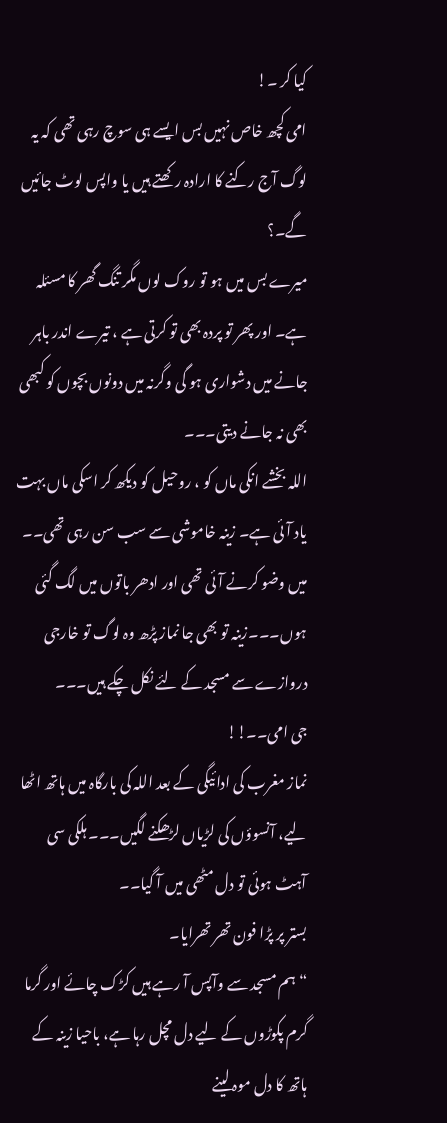کیا کر ۔!
امی کچھ خاص نہیں بس ایسے ہی سوچ رہی تھی کہ یہ لوگ آج رکنے کا ارادہ رکھتے ہیں یا واپس لوٹ جائیں گے۔؟
میرے بس میں ہو تو روک لوں مگر تنگ گھر کا مسئلہ ہے۔ اور پھر تو پردہ بھی تو کرتی ہے ، تیرے اندر باہر جانے میں دشواری ہو گی وگرنہ میں دونوں بچوں کو کبھی بھی نہ جانے دیتی۔۔۔
اللہ بخشے انکی ماں کو ، روحیل کو دیکھ کر اسکی ماں بہت یاد آئی ہے۔ زینہ خاموشی سے سب سن رہی تھی۔۔
میں وضو کرنے آئی تھی اور ادھر باتوں میں لگ گئی ہوں۔۔۔زینہ تو بھی جا نماز پڑھ وہ لوگ تو خارجی دروازے سے مسجد کے لئے نکل چکے ہیں۔۔۔
جی امی۔۔!!
نماز مغرب کی ادائیگی کے بعد اللہ کی بارگاہ میں ہاتھ اٹھا لیے، آنسوؤں کی لڑیاں لڑھکنے لگیں۔۔۔ ہلکی سی آہٹ ہوئی تو دل مٹھی میں آ گیا۔۔
بستر پر پڑا فون تھر تھرایا۔
“ہم مسجد سے وآپس آ رہے ہیں کڑک چائے اور گرما گرم پکوڑوں کے لیے دل مچل رہا ہے، باحیا زینہ کے ہاتھ کا دل موہ لینے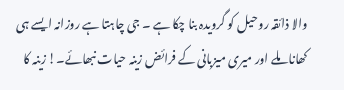والا ذائقہ روحیل کو گرویدہ بنا چکا ہے ۔ جی چاہتا ہے روزانہ ایسے ہی کھانا ملے اور میری میزبانی کے فرائض زینہ حیات نبھائے۔! زینہ کا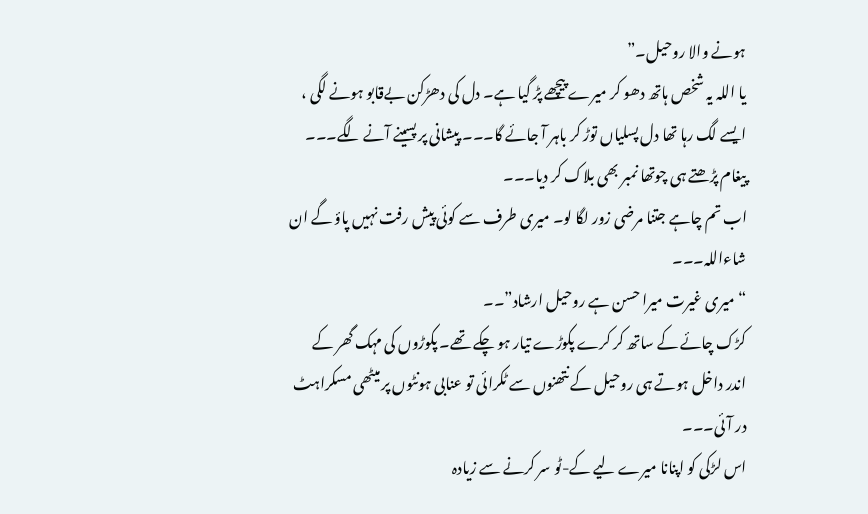ہونے والا روحیل۔”
یا اللہ یہ شخص ہاتھ دھو کر میرے پیچھے پڑ گیا ہے۔ دل کی دھڑکن بےقابو ہونے لگی ، ایسے لگ رہا تھا دل پسلیاں توڑ کر باہر آ جائے گا۔۔۔ پیشانی پر پسینے آنے لگے۔۔۔
پیغام پڑھتے ہی چوتھا نمبر بھی بلاک کر دیا۔۔۔
اب تم چاہے جتنا مرضی زور لگا لو۔ میری طرف سے کوئی پیش رفت نہیں پاؤ گے ان شاءاللہ۔۔۔
“میری غیرت میرا حسن ہے روحیل ارشاد”۔۔
کڑک چائے کے ساتھ کر کرے پکوڑے تیار ہو چکے تھے۔ پکوڑوں کی مہک گھر کے اندر داخل ہوتے ہی روحیل کے نتھنوں سے ٹکرائی تو عنابی ہونٹوں پر میٹھی مسکراہٹ در آئی۔۔۔
اس لڑکی کو اپنانا میرے لیے کے-ٹو سر کرنے سے زیادہ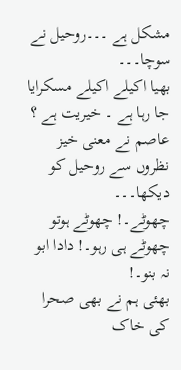مشکل ہے ۔۔۔روحیل نے سوچا۔۔۔
بھیا اکیلے اکیلے مسکرایا جا رہا ہے ۔ خیریت ہے ؟ عاصم نے معنی خیز نظروں سے روحیل کو دیکھا۔۔۔
چھوٹے۔! چھوٹے ہوتو چھوٹے ہی رہو۔! دادا ابو نہ بنو۔!
بھئی ہم نے بھی صحرا کی خاک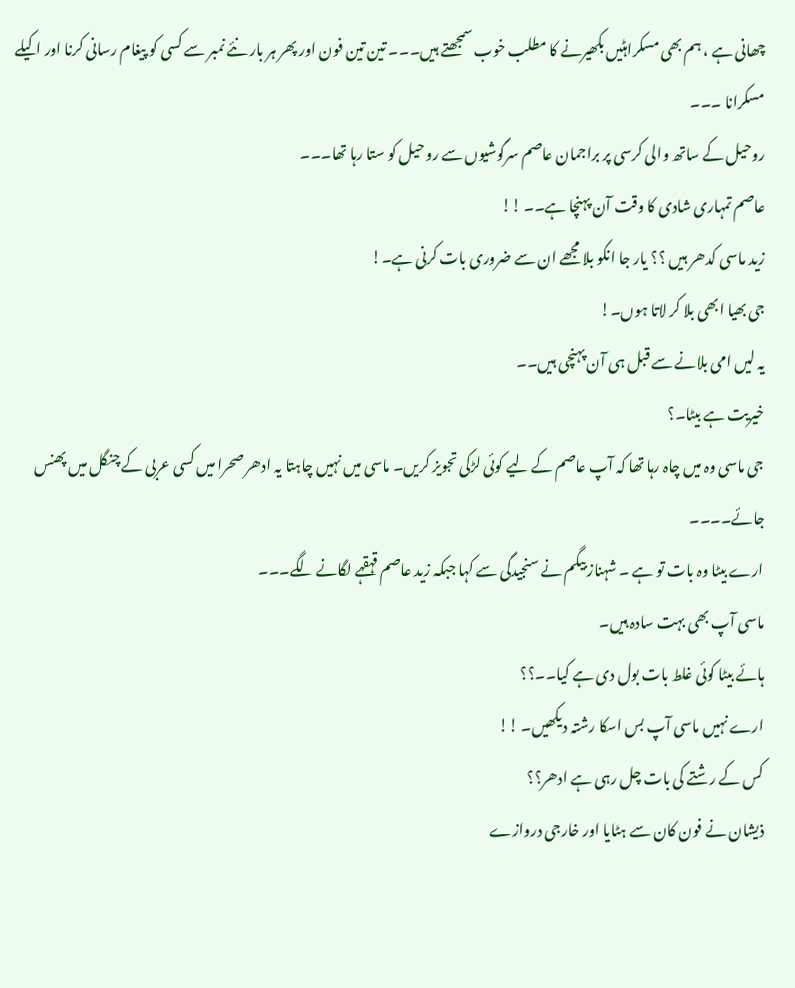چھانی ہے ، ہم بھی مسکراہٹیں بکھیرنے کا مطلب خوب سمجھتے ہیں۔۔۔ تین تین فون اور پھر ہر بار نئے نمبر سے کسی کو پیغام رسانی کرنا اور اکیلے مسکرانا ۔۔۔
روحیل کے ساتھ والی کرسی پر براجمان عاصم سرگوشیوں سے روحیل کو ستا رہا تھا۔۔۔
عاصم تمہاری شادی کا وقت آن پہنچا ہے۔۔ !!
زید ماسی کدھر ہیں ؟؟ یار جا انکو بلا مجھے ان سے ضروری بات کرنی ہے۔!
جی بھیا ابھی بلا کر لاتا ہوں۔!
یہ لیں امی بلانے سے قبل ہی آن پہنچی ہیں۔۔
خیریت ہے بیٹا۔؟
جی ماسی وہ میں چاہ رہا تھا کہ آپ عاصم کے لیے کوئی لڑکی تجویز کریں۔ ماسی میں نہیں چاہتا یہ ادھر صحرا میں کسی عربی کے چنگل میں پھنس جائے۔۔۔۔
ارے بیٹا وہ بات تو ہے ۔ شہناز بیگم نے سنجیدگی سے کہا جبکہ زید عاصم قہقہے لگانے لگے۔۔۔
ماسی آپ بھی بہت سادہ ہیں۔
ہائے بیٹا کوئی غلط بات بول دی ہے کیا۔۔؟؟
ارے نہیں ماسی آپ بس اسکا رشتہ دیکھیں۔ !!
کس کے رشتے کی بات چل رہی ہے ادھر؟؟
ذیشان نے فون کان سے ہٹایا اور خارجی دروازے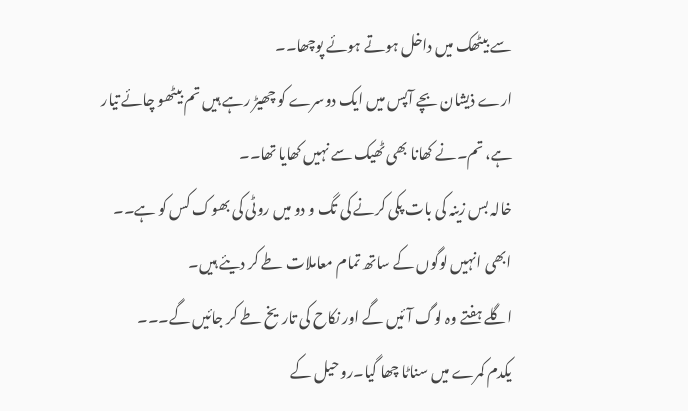سے بیٹھک میں داخل ہوتے ہوئے پوچھا۔۔
ارے ذیشان بچے آپس میں ایک دوسرے کو چھیڑ رہے ہیں تم بیٹھو چائے تیار ہے، تم۔نے کھانا بھی ٹھیک سے نہیں کھایا تھا۔۔
خالہ بس زینہ کی بات پکی کرنے کی تگ و دو میں روٹی کی بھوک کس کو ہے۔۔ ابھی انہیں لوگوں کے ساتھ تمام معاملات طے کر دیئے ہیں۔
اگلے ہفتے وہ لوگ آئیں گے اور نکاح کی تاریخ طے کر جائیں گے۔۔۔
یکدم کمرے میں سناٹا چھا گیا۔روحیل کے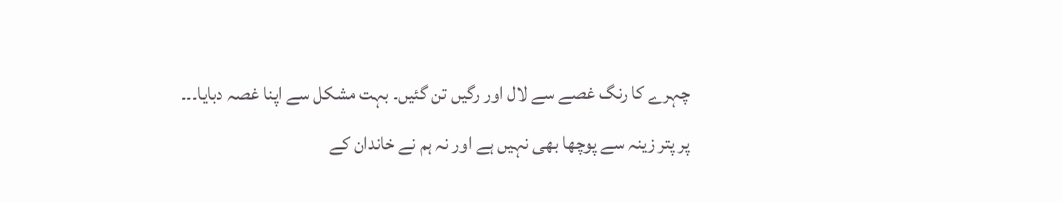چہرے کا رنگ غصے سے لال اور رگیں تن گئیں۔ بہت مشکل سے اپنا غصہ دبایا۔۔۔
پر پتر زینہ سے پوچھا بھی نہیں ہے اور نہ ہم نے خاندان کے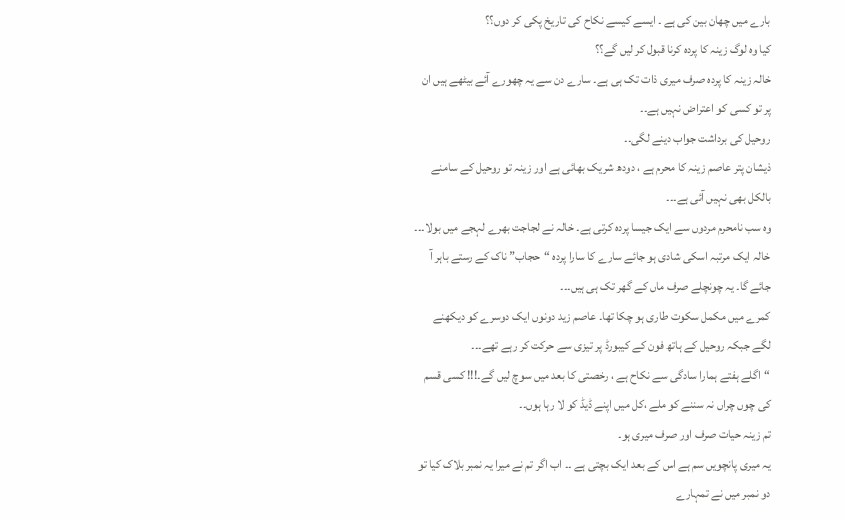بارے میں چھان بین کی ہے ۔ ایسے کیسے نکاح کی تاریخ پکی کر دوں؟؟
کیا وہ لوگ زینہ کا پردہ کرنا قبول کر لیں گے؟؟
خالہ زینہ کا پردہ صرف میری ذات تک ہی ہے۔ سارے دن سے یہ چھورے آئے بیٹھے ہیں ان پر تو کسی کو اعتراض نہیں ہے۔۔
روحیل کی برداشت جواب دینے لگی۔۔
ذیشان پتر عاصم زینہ کا محرم ہے ، دودھ شریک بھائی ہے اور زینہ تو روحیل کے سامنے بالکل بھی نہیں آئی ہے۔۔۔
وہ سب نامحرم مردوں سے ایک جیسا پردہ کرتی ہے۔ خالہ نے لجاجت بھرے لہجے میں بولا۔۔۔
خالہ ایک مرتبہ اسکی شادی ہو جائے سارے کا سارا پردہ “حجاب” ناک کے رستے باہر آ جائے گا۔ یہ چونچلے صرف ماں کے گھر تک ہی ہیں۔۔۔
کمرے میں مکمل سکوت طاری ہو چکا تھا۔ عاصم زید دونوں ایک دوسرے کو دیکھنے لگے جبکہ روحیل کے ہاتھ فون کے کیبورڈ پر تیزی سے حرکت کر رہے تھے۔۔۔
“اگلے ہفتے ہمارا سادگی سے نکاح ہے ، رخصتی کا بعد میں سوچ لیں گے۔!!! کسی قسم کی چوں چراں نہ سننے کو ملے ،کل میں اپنے ڈیڈ کو لا رہا ہوں۔۔
تم زینہ حیات صرف اور صرف میری ہو۔
یہ میری پانچویں سم ہے اس کے بعد ایک بچتی ہے ۔۔ اب اگر تم نے میرا یہ نمبر بلاک کیا تو دو نمبر میں نے تمہارے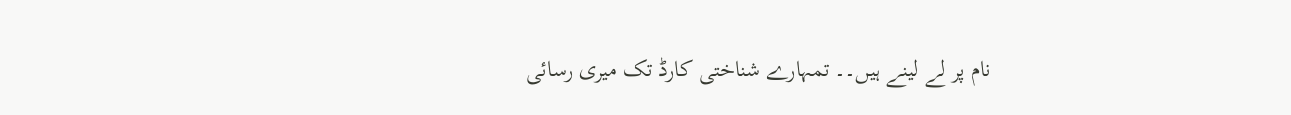نام پر لے لینے ہیں۔۔ تمہارے شناختی کارڈ تک میری رسائی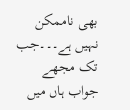بھی ناممکن نہیں ہے۔۔۔جب تک مجھے جواب ہاں میں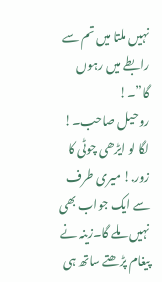نہیں ملتا میں تم سے رابطے میں رہوں گا”۔!
روحیل صاحب۔! لگا لو ایڑھی چوٹی کا زور.! میری طرف سے ایک جواب بھی نہیں ملے گا۔زینہ نے پیغام پڑھتے ساتھ ہی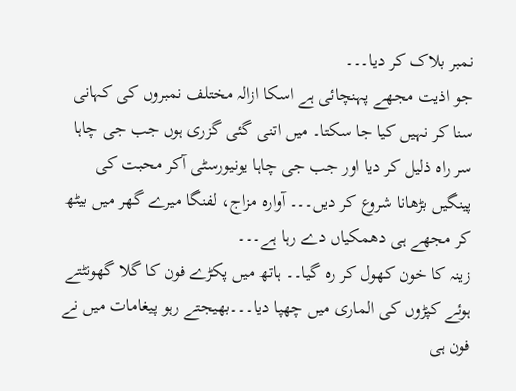نمبر بلاک کر دیا۔۔۔
جو اذیت مجھے پہنچائی ہے اسکا ازالہ مختلف نمبروں کی کہانی سنا کر نہیں کیا جا سکتا۔ میں اتنی گئی گزری ہوں جب جی چاہا سر راہ ذلیل کر دیا اور جب جی چاہا یونیورسٹی آکر محبت کی پینگیں بڑھانا شروع کر دیں۔۔۔ آوارہ مزاج، لفنگا میرے گھر میں بیٹھ کر مجھے ہی دھمکیاں دے رہا ہے۔۔۔
زینہ کا خون کھول کر رہ گیا۔۔ ہاتھ میں پکڑے فون کا گلا گھونٹتے ہوئے کپڑوں کی الماری میں چھپا دیا۔۔۔بھیجتے رہو پیغامات میں نے فون ہی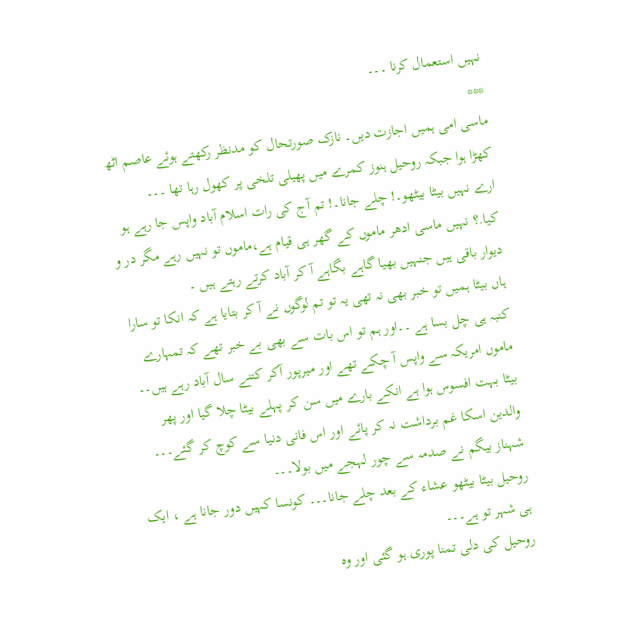نہیں استعمال کرنا ۔۔۔
***
ماسی امی ہمیں اجازت دیں۔ نازک صورتحال کو مدنظر رکھتے ہوئے عاصم اٹھ کھڑا ہوا جبکہ روحیل ہنوز کمرے میں پھیلی تلخی پر کھول رہا تھا ۔۔۔
ارے نہیں بیٹا بیٹھو۔! چلے جانا۔! تم آج کی رات اسلام آباد واپس جا رہے ہو کیا.؟ نہیں ماسی ادھر ماموں کے گھر ہی قیام ہے،ماموں تو نہیں رہے مگر در و دیوار باقی ہیں جنہیں بھیا گاہے بگاہے آ کر آباد کرتے رہتے ہیں ۔
ہاں بیٹا ہمیں تو خبر بھی نہ تھی یہ تو تم لوگوں نے آ کر بتایا ہے کہ انکا تو سارا کنبہ ہی چل بسا ہے ۔۔اور ہم تو اس بات سے بھی بے خبر تھے کہ تمہارے ماموں امریکہ سے واپس آ چکے تھے اور میرپور آکر کتنے سال آباد رہے ہیں۔۔
بیٹا بہت افسوس ہوا ہے انکے بارے میں سن کر پہلے بیٹا چلا گیا اور پھر والدین اسکا غم برداشت نہ کر پائے اور اس فانی دنیا سے کوچ کر گئے۔۔۔
شہناز بیگم نے صدمہ سے چور لہجے میں بولا۔۔۔
روحیل بیٹا بیٹھو عشاء کے بعد چلے جانا۔۔۔ کونسا کہیں دور جانا ہے ، ایک ہی شہر تو ہے۔۔۔
روحیل کی دلی تمنا پوری ہو گئی اور وہ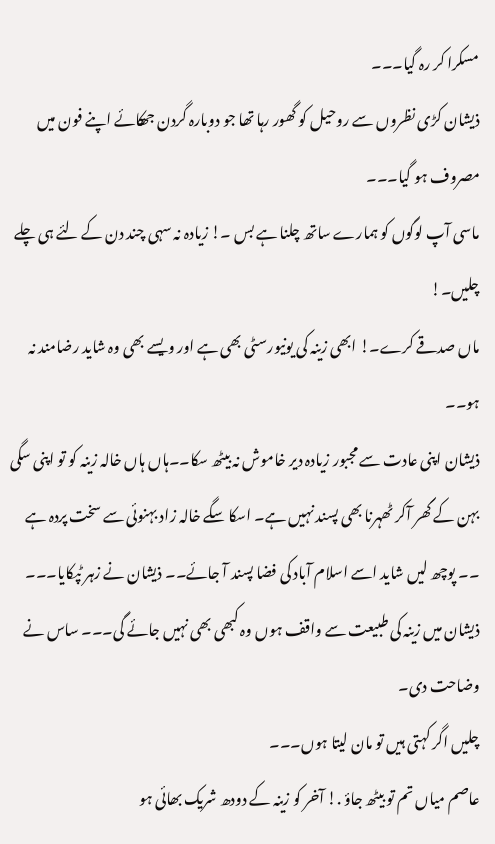مسکرا کر رہ گیا۔۔۔
ذیشان کڑی نظروں سے روحیل کو گھور رہا تھا جو دوبارہ گردن جھکائے اپنے فون میں مصروف ہو گیا۔۔۔
ماسی آپ لوگوں کو ہمارے ساتھ چلنا ہے بس ۔! زیادہ نہ سہی چند دن کے لئے ہی چلے چلیں۔!
ماں صدقے کرے۔! ابھی زینہ کی یونیورسٹی بھی ہے اور ویسے بھی وہ شاید رضامند نہ ہو۔۔
ذیشان اپنی عادت سے مجبور زیادہ دیر خاموش نہ بیٹھ سکا۔۔ہاں ہاں خالہ زینہ کو تو اپنی سگی بہن کے گھر آکر ٹھہرنا بھی پسند نہیں ہے۔ اسکا سگے خالہ زاد بہنوئی سے سخت پردہ ہے ۔۔ پوچھ لیں شاید اسے اسلام آباد کی فضا پسند آ جائے۔۔ ذیشان نے زہر ٹپکایا۔۔۔
ذیشان میں زینہ کی طبیعت سے واقف ہوں وہ کبھی بھی نہیں جائے گی۔۔۔ ساس نے وضاحت دی۔
چلیں اگر کہتی ہیں تو مان لیتا ہوں۔۔۔
عاصم میاں تم تو بیٹھ جاؤ .! آخر کو زینہ کے دودھ شریک بھائی ہو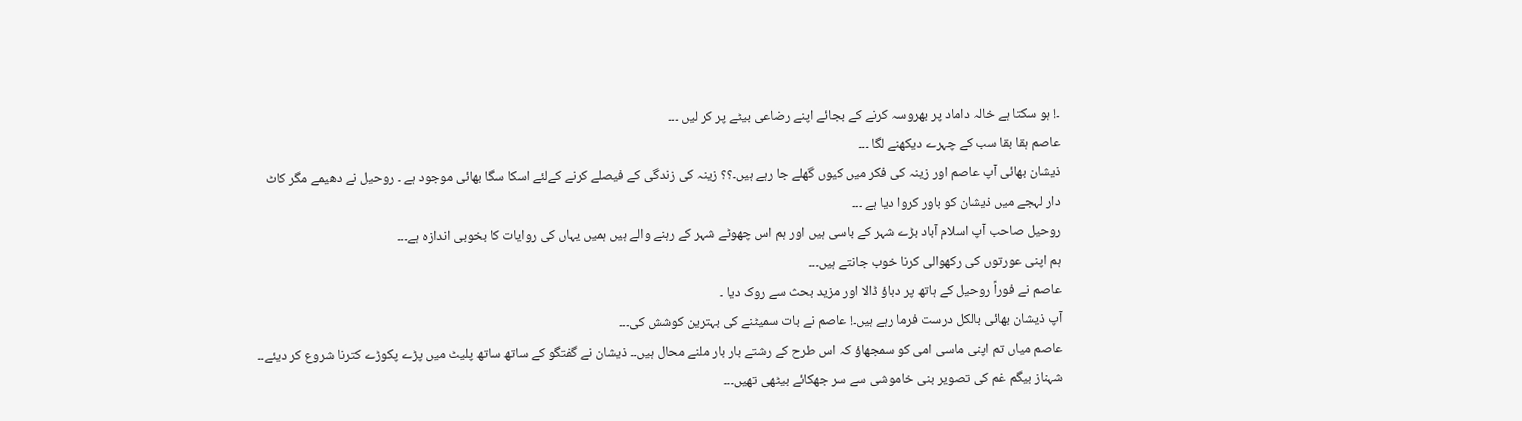۔! ہو سکتا ہے خالہ داماد پر بھروسہ کرنے کے بجائے اپنے رضاعی بیٹے پر کر لیں ۔۔۔
عاصم ہقا بقا سب کے چہرے دیکھنے لگا ۔۔۔
ذیشان بھائی آپ عاصم اور زینہ کی فکر میں کیوں گھلے جا رہے ہیں۔؟؟ زینہ کی زندگی کے فیصلے کرنے کےلئے اسکا سگا بھائی موجود ہے ۔ روحیل نے دھیمے مگر کاٹ دار لہجے میں ذیشان کو باور کروا دیا ہے ۔۔۔
روحیل صاحب آپ اسلام آباد بڑے شہر کے باسی ہیں اور ہم اس چھوٹے شہر کے رہنے والے ہیں ہمیں یہاں کی روایات کا بخوبی اندازہ ہے۔۔۔
ہم اپنی عورتوں کی رکھوالی کرنا خوب جانتے ہیں۔۔۔
عاصم نے فوراً روحیل کے ہاتھ پر دباؤ ڈالا اور مزید بحث سے روک دیا ۔
آپ ذیشان بھائی بالکل درست فرما رہے ہیں۔! عاصم نے بات سمیٹنے کی بہترین کوشش کی۔۔۔
عاصم میاں تم اپنی ماسی امی کو سمجھاؤ کہ اس طرح کے رشتے بار بار ملنے محال ہیں۔۔ ذیشان نے گفتگو کے ساتھ ساتھ پلیٹ میں پڑے پکوڑے کترنا شروع کر دیئے۔۔
شہناز بیگم غم کی تصویر بنی خاموشی سے سر جھکائے بیٹھی تھیں۔۔۔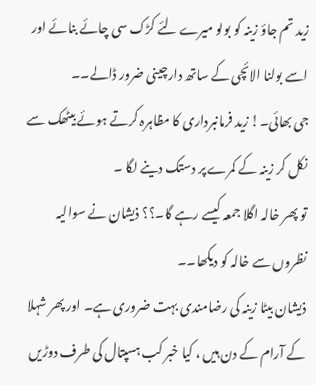زید تم جاؤ زینہ کو بولو میرے لئے کڑک سی چائے بنائے اور اسے بولنا الائچی کے ساتھ دارچینی ضرور ڈالے۔۔
جی بھائی۔! زید فرمانبرداری کا مظاہرہ کرتے ہوئے بیٹھک سے نکل کر زینہ کے کمرے پر دستک دینے لگا ۔
تو پھر خالہ اگلا جمعہ کیسے رہے گا۔؟؟ ذیشان نے سوالیہ نظروں سے خالہ کو دیکھا۔۔
ذیشان بیٹا زینہ کی رضامندی بہت ضروری ہے۔ اور پھر شہلا کے آرام کے دن ہیں ، کیا خبر کب ہسپتال کی طرف دوڑیں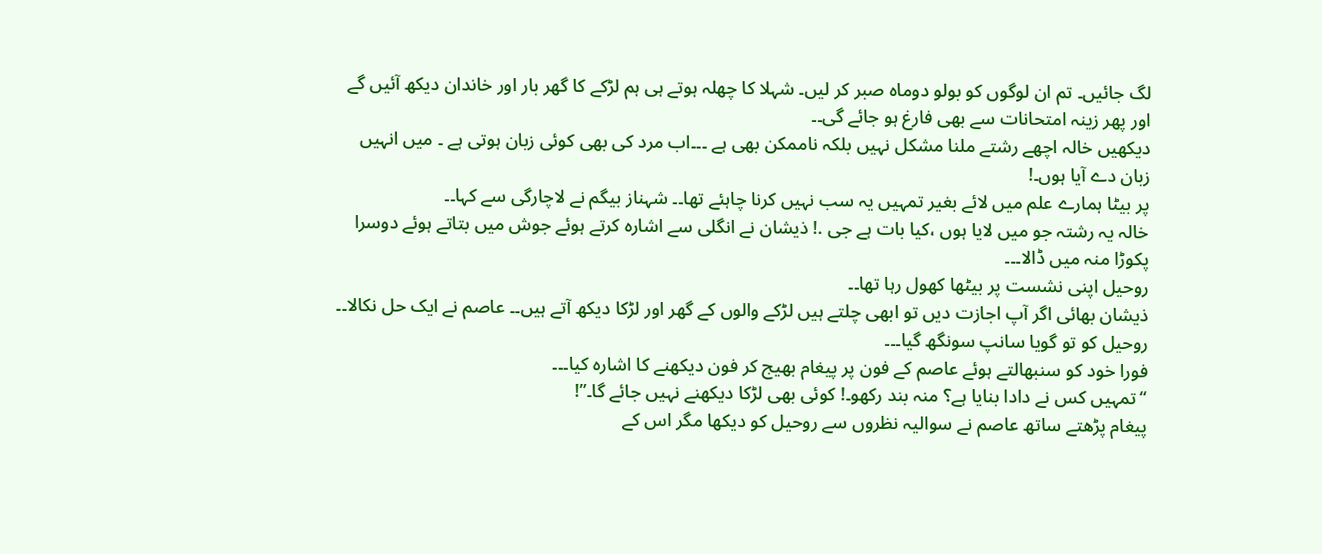لگ جائیں۔ تم ان لوگوں کو بولو دوماہ صبر کر لیں۔ شہلا کا چھلہ ہوتے ہی ہم لڑکے کا گھر بار اور خاندان دیکھ آئیں گے اور پھر زینہ امتحانات سے بھی فارغ ہو جائے گی۔۔
دیکھیں خالہ اچھے رشتے ملنا مشکل نہیں بلکہ ناممکن بھی ہے ۔۔۔اب مرد کی بھی کوئی زبان ہوتی ہے ۔ میں انہیں زبان دے آیا ہوں۔!
پر بیٹا ہمارے علم میں لائے بغیر تمہیں یہ سب نہیں کرنا چاہئے تھا۔۔ شہناز بیگم نے لاچارگی سے کہا۔۔
خالہ یہ رشتہ جو میں لایا ہوں ،کیا بات ہے جی .! ذیشان نے انگلی سے اشارہ کرتے ہوئے جوش میں بتاتے ہوئے دوسرا پکوڑا منہ میں ڈالا۔۔۔
روحیل اپنی نشست پر بیٹھا کھول رہا تھا۔۔
ذیشان بھائی اگر آپ اجازت دیں تو ابھی چلتے ہیں لڑکے والوں کے گھر اور لڑکا دیکھ آتے ہیں۔۔ عاصم نے ایک حل نکالا۔۔
روحیل کو تو گویا سانپ سونگھ گیا۔۔۔
فورا خود کو سنبھالتے ہوئے عاصم کے فون پر پیغام بھیج کر فون دیکھنے کا اشارہ کیا۔۔۔
“تمہیں کس نے دادا بنایا ہے؟ منہ بند رکھو۔! کوئی بھی لڑکا دیکھنے نہیں جائے گا۔”!
پیغام پڑھتے ساتھ عاصم نے سوالیہ نظروں سے روحیل کو دیکھا مگر اس کے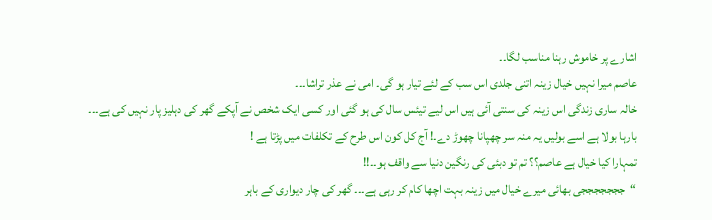اشارے پر خاموش رہنا مناسب لگا۔۔
عاصم میرا نہیں خیال زینہ اتنی جلدی اس سب کے لئے تیار ہو گی۔ امی نے عذر تراشا۔۔۔
خالہ ساری زندگی اس زینہ کی سنتی آئی ہیں اس لیے تیئس سال کی ہو گئی اور کسی ایک شخص نے آپکے گھر کی دہلیز پار نہیں کی ہے۔۔۔
بارہا بولا ہے اسے بولیں یہ منہ سر چھپانا چھوڑ دے۔! آج کل کون اس طرح کے تکلفات میں پڑتا ہے !
تمہارا کیا خیال ہے عاصم؟؟ تم تو دبئی کی رنگین دنیا سے واقف ہو۔۔!!
“جججججججی بھائی میرے خیال میں زینہ بہت اچھا کام کر رہی ہے۔۔۔ گھر کی چار دیواری کے باہر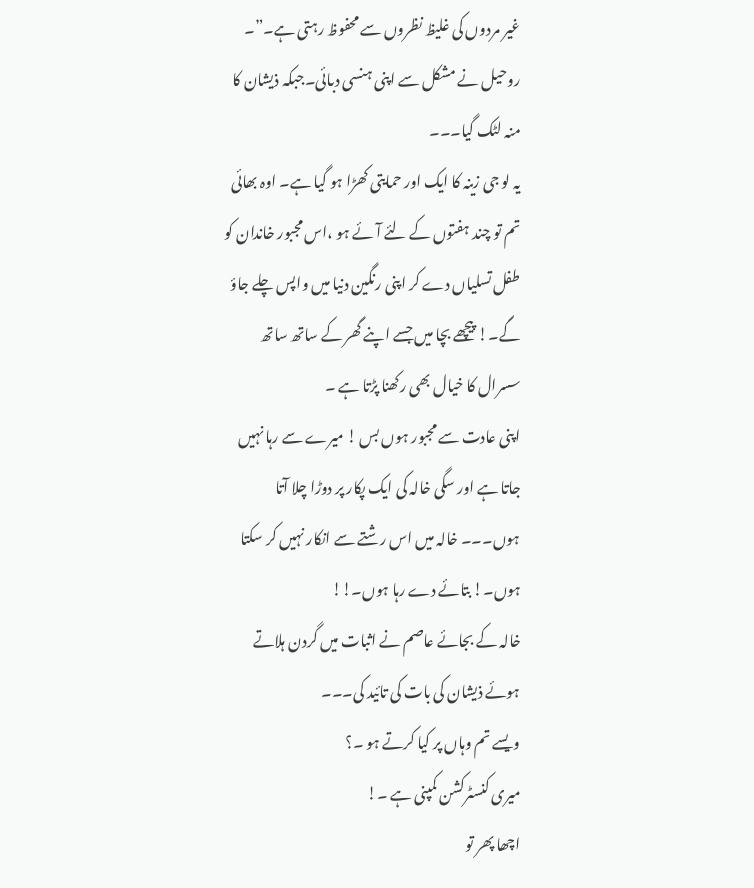غیر مردوں کی غلیظ نظروں سے محفوظ رہتی ہے۔”۔
روحیل نے مشکل سے اپنی ہنسی دبائی۔جبکہ ذیشان کا منہ لٹک گیا۔۔۔
یہ لو جی زینہ کا ایک اور حمایتی کھڑا ہو گیا ہے۔ اوہ بھائی تم تو چند ہفتوں کے لئے آئے ہو ،اس مجبور خاندان کو طفل تسلیاں دے کر اپنی رنگین دنیا میں واپس چلے جاؤ گے۔! پیچھے بچا میں جسے اپنے گھر کے ساتھ ساتھ سسرال کا خیال بھی رکھنا پڑتا ہے ۔
اپنی عادت سے مجبور ہوں بس ! میرے سے رہا نہیں جاتا ہے اور سگی خالہ کی ایک پکار پر دوڑا چلا آتا ہوں۔۔۔ خالہ میں اس رشتے سے انکار نہیں کر سکتا ہوں۔! بتائے دے رہا ہوں۔!!
خالہ کے بجائے عاصم نے اثبات میں گردن ہلاتے ہوئے ذیشان کی بات کی تائید کی۔۔۔
ویسے تم وہاں پر کیا کرتے ہو ۔؟
میری کنسٹرکشن کمپنی ہے ۔!
اچھا پھر تو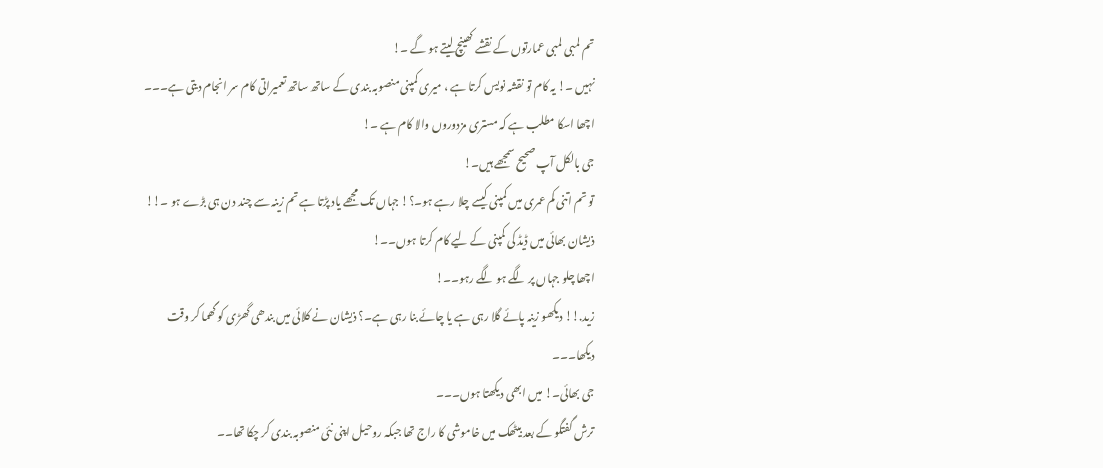تم لمبی لمبی عمارتوں کے نقشے کھینچ لیتے ہو گے ۔!
نہیں ۔! یہ کام تو نقشہ نویس کرتا ہے ، میری کمپنی منصوبہ بندی کے ساتھ ساتھ تعمیراتی کام سر انجام دیتی ہے۔۔۔
اچھا اسکا مطلب ہے کہ مستری مزدوروں والا کام ہے ۔!
جی بالکل آپ صحیح سمجھے ہیں۔!
تو تم اتنی کم عمری میں کمپنی کیسے چلا رہے ہو۔؟! جہاں تک مجھے یاد پڑتا ہے تم زینہ سے چند دن ہی بڑے ہو ۔!!
ذیشان بھائی میں ڈیڈ کی کمپنی کے لیے کام کرتا ہوں۔۔!
اچھا چلو جہاں پر لگے ہو لگے رہو۔۔!
زید.!! دیکھو زینہ پائے گلا رہی ہے یا چائے بنا رہی ہے۔؟ ذیشان نے کلائی میں بندھی گھڑی کو گھما کر وقت دیکھا۔۔۔
جی بھائی۔! میں ابھی دیکھتا ہوں۔۔۔
ترش گفتگو کے بعد بیٹھک میں خاموشی کا راج تھا جبکہ روحیل اپنی نئی منصوبہ بندی کر چکا تھا۔۔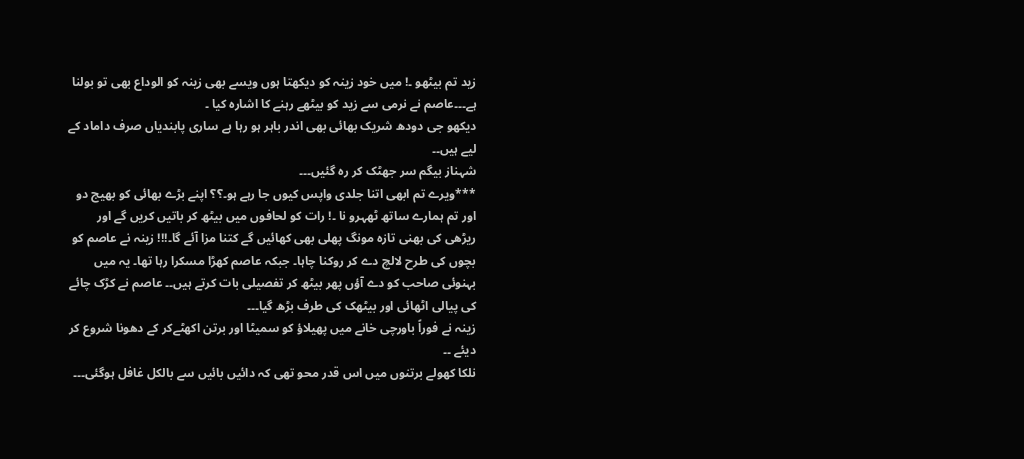زید تم بیٹھو ۔! میں خود زینہ کو دیکھتا ہوں ویسے بھی زینہ کو الوداع بھی تو بولنا ہے۔۔۔عاصم نے نرمی سے زید کو بیٹھے رہنے کا اشارہ کیا ۔
دیکھو جی دودھ شریک بھائی بھی اندر باہر ہو رہا ہے ساری پابندیاں صرف داماد کے لیے ہیں۔۔
شہناز بیگم سر جھٹک کر رہ گئیں۔۔۔
***ویرے تم ابھی اتنا جلدی واپس کیوں جا رہے ہو۔؟؟ اپنے بڑے بھائی کو بھیج دو اور تم ہمارے ساتھ ٹھہرو نا ۔! رات کو لحافوں میں بیٹھ کر باتیں کریں گے اور ریڑھی کی بھنی تازہ مونگ پھلی بھی کھائیں گے کتنا مزا آئے گا۔!!! زینہ نے عاصم کو بچوں کی طرح لالچ دے کر روکنا چاہا۔ جبکہ عاصم کھڑا مسکرا رہا تھا۔ یہ میں بہنوئی صاحب کو دے آؤں پھر بیٹھ کر تفصیلی بات کرتے ہیں۔۔ عاصم نے کڑک چائے کی پیالی اٹھائی اور بیٹھک کی طرف بڑھ گیا۔۔۔
زینہ نے فوراً باورچی خانے میں پھیلاؤ کو سمیٹا اور برتن اکھٹےکر کے دھونا شروع کر دیئے ۔۔
نلکا کھولے برتنوں میں اس قدر محو تھی کہ دائیں بائیں سے بالکل غافل ہوگئی۔۔۔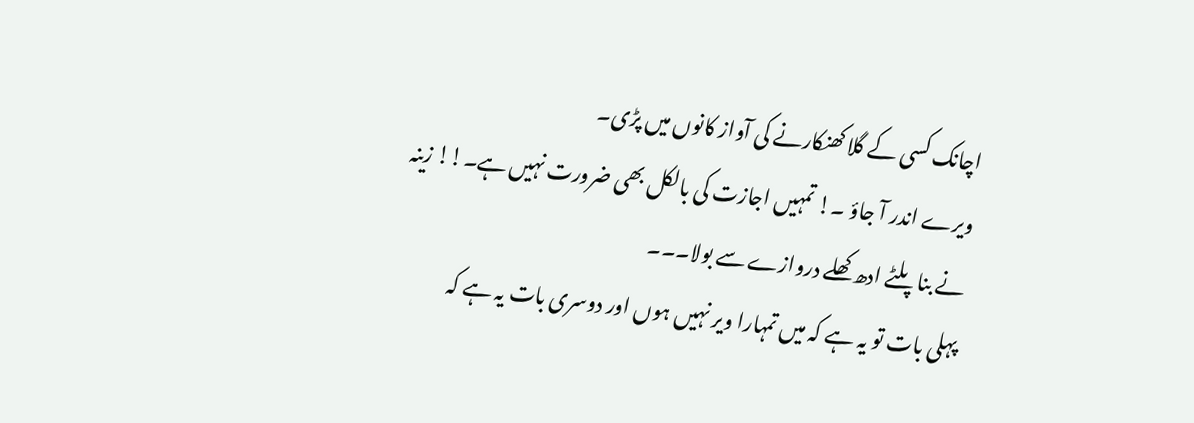اچانک کسی کے گلا کھنکارنے کی آواز کانوں میں پڑی۔
ویرے اندر آ جاؤ ۔! تمہیں اجازت کی بالکل بھی ضرورت نہیں ہے۔!! زینہ نے بنا پلٹے ادھ کھلے دروازے سے بولا۔۔۔
پہلی بات تو یہ ہے کہ میں تمہارا ویر نہیں ہوں اور دوسری بات یہ ہے کہ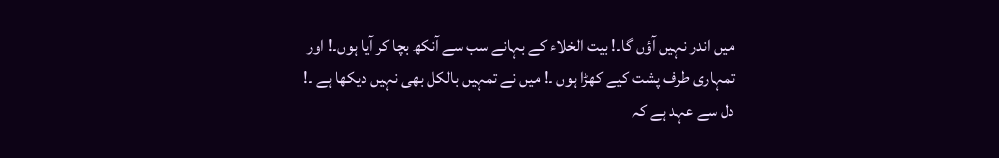میں اندر نہیں آؤں گا۔! بیت الخلاء کے بہانے سب سے آنکھ بچا کر آیا ہوں۔! اور تمہاری طرف پشت کیے کھڑا ہوں ۔! میں نے تمہیں بالکل بھی نہیں دیکھا ہے ۔!
دل سے عہد ہے کہ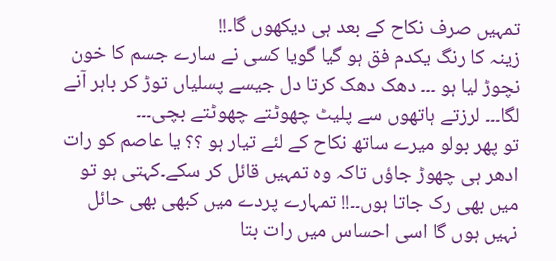تمہیں صرف نکاح کے بعد ہی دیکھوں گا۔!!
زینہ کا رنگ یکدم فق ہو گیا گویا کسی نے سارے جسم کا خون نچوڑ لیا ہو ۔۔۔ دھک دھک کرتا دل جیسے پسلیاں توڑ کر باہر آنے لگا۔۔۔ لرزتے ہاتھوں سے پلیٹ چھوٹتے چھوٹتے بچی۔۔۔
تو پھر بولو میرے ساتھ نکاح کے لئے تیار ہو ؟؟ یا عاصم کو رات ادھر ہی چھوڑ جاؤں تاکہ وہ تمہیں قائل کر سکے۔کہتی ہو تو میں بھی رک جاتا ہوں۔۔!! تمہارے پردے میں کبھی بھی حائل نہیں ہوں گا اسی احساس میں رات بتا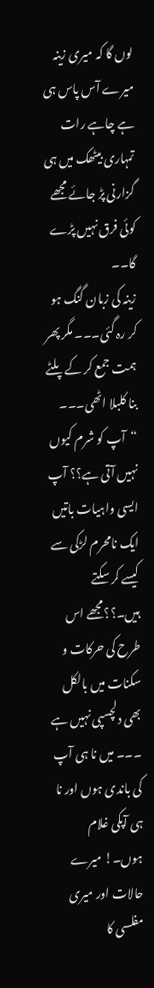لوں گا کہ میری زینہ میرے آس پاس ہی ہے چاہے رات تمہاری بیٹھک میں ہی گزارنی پڑ جائے مجھے کوئی فرق نہیں پڑے گا۔۔
زینہ کی زبان گنگ ہو کر رہ گئی۔۔۔ مگر پھر ہمت جمع کر کے پلٹے بنا کلبلا اٹھی۔۔۔
“آپ کو شرم کیوں نہیں آتی ہے؟؟ آپ ایسی واہیات باتیں ایک نامحرم لڑکی سے کیسے کر سکتے ہیں۔؟؟مجھے اس طرح کی حرکات و سکنات میں بالکل بھی دلچسپی نہیں ہے ۔۔۔ میں نا ہی آپ کی باندی ہوں اور نا ہی آپکی غلام ہوں۔! میرے حالات اور میری مفلسی کا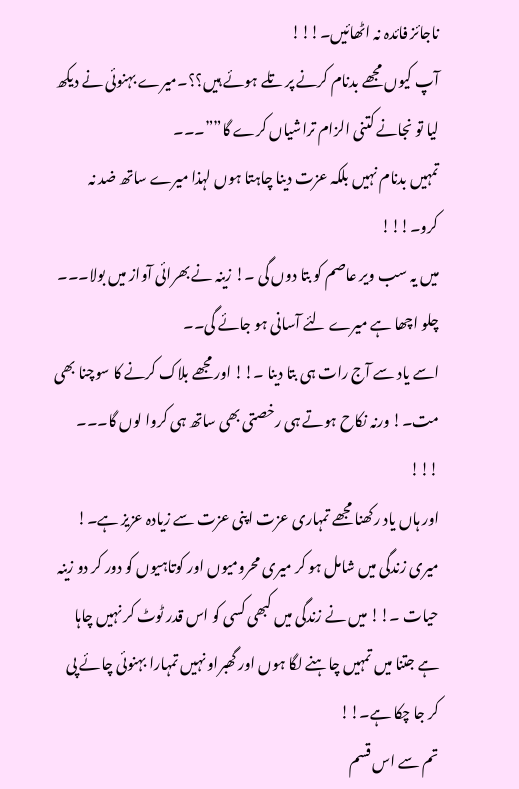ناجائز فائدہ نہ اٹھائیں۔!!!
آپ کیوں مجھے بدنام کرنے پر تلے ہوئے ہیں؟؟۔میرے بہنوئی نے دیکھ لیا تو نجانے کتنی الزام تراشیاں کرے گا””۔۔۔
تمہیں بدنام نہیں بلکہ عزت دینا چاہتا ہوں لہذا میرے ساتھ ضد نہ کرو۔!!!
میں یہ سب ویر عاصم کو بتا دوں گی ۔! زینہ نے بھرائی آواز میں بولا۔۔۔
چلو اچھا ہے میرے لئے آسانی ہو جائے گی۔۔
اسے یاد سے آج رات ہی بتا دینا ۔!! اور مجھے بلاک کرنے کا سوچنا بھی مت۔! ورنہ نکاح ہوتے ہی رخصتی بھی ساتھ ہی کروا لوں گا۔۔۔ !!!
اور ہاں یاد رکھنا مجھے تمہاری عزت اپنی عزت سے زیادہ عزیز ہے۔! میری زندگی میں شامل ہو کر میری محرومیوں اور کوتاہیوں کو دور کر دو زینہ حیات ۔!! میں نے زندگی میں کبھی کسی کو اس قدر ٹوٹ کر نہیں چاہا ہے جتنا میں تمہیں چاہنے لگا ہوں اور گھبراو نہیں تمہارا بہنوئی چائے پی کر جا چکا ہے۔!!
تم سے اس قسم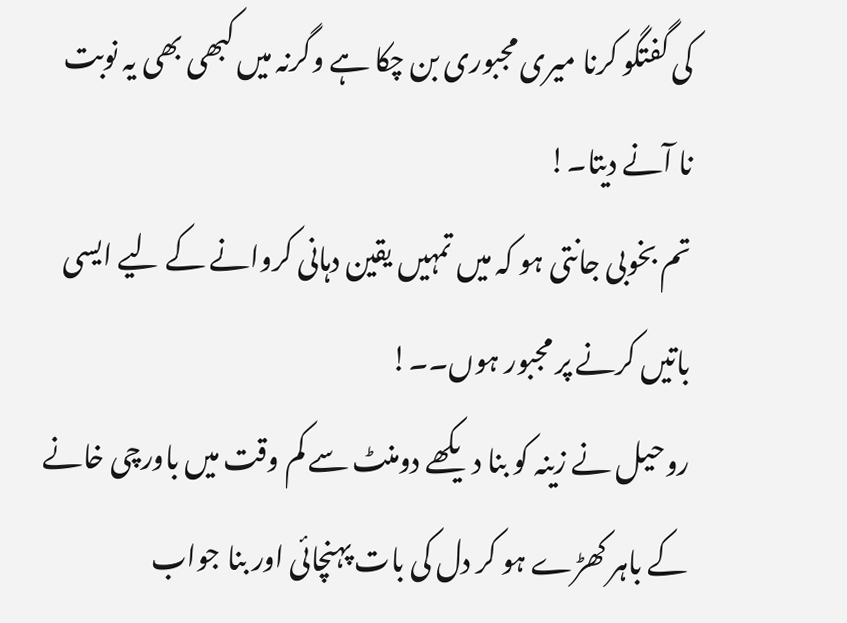کی گفتگو کرنا میری مجبوری بن چکا ہے وگرنہ میں کبھی بھی یہ نوبت نا آنے دیتا۔!
تم بخوبی جانتی ہو کہ میں تمہیں یقین دہانی کروانے کے لیے ایسی باتیں کرنے پر مجبور ہوں۔۔!
روحیل نے زینہ کو بنا دیکھے دومنٹ سے کم وقت میں باورچی خانے کے باہر کھڑے ہو کر دل کی بات پہنچائی اور بنا جواب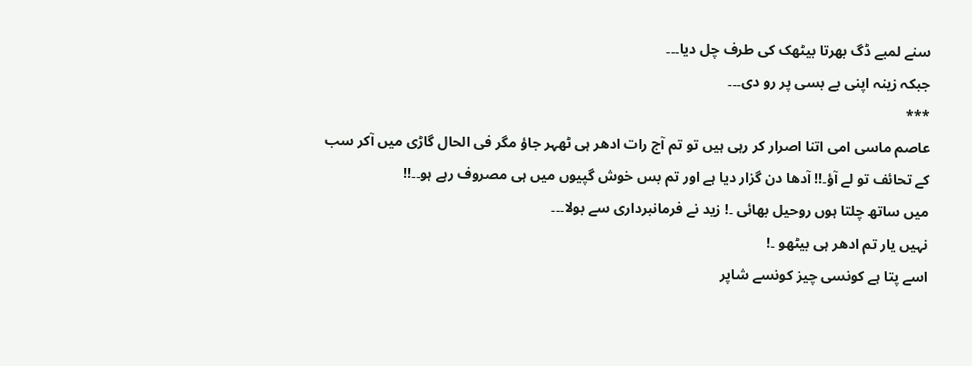سنے لمبے ڈگ بھرتا بیٹھک کی طرف چل دیا۔۔۔
جبکہ زینہ اپنی بے بسی پر رو دی۔۔۔
***
عاصم ماسی امی اتنا اصرار کر رہی ہیں تو تم آج رات ادھر ہی ٹھہر جاؤ مگر فی الحال گاڑی میں آکر سب کے تحائف تو لے آؤ۔!! آدھا دن گزار دیا ہے اور تم بس خوش گپیوں میں ہی مصروف رہے ہو۔۔!!
میں ساتھ چلتا ہوں روحیل بھائی ۔! زید نے فرمانبرداری سے بولا۔۔۔
نہیں یار تم ادھر ہی بیٹھو ۔!
اسے پتا ہے کونسی چیز کونسے شاپر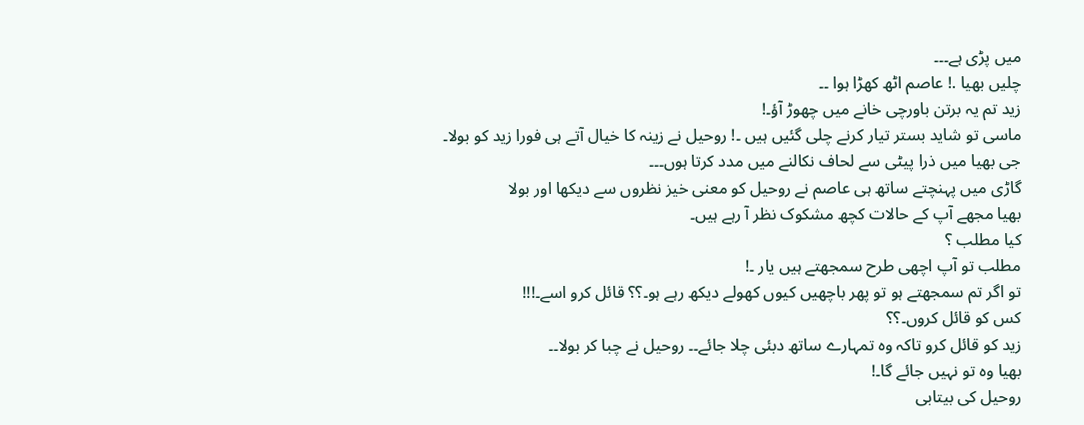میں پڑی ہے۔۔۔
چلیں بھیا .! عاصم اٹھ کھڑا ہوا ۔۔
زید تم یہ برتن باورچی خانے میں چھوڑ آؤ۔!
ماسی تو شاید بستر تیار کرنے چلی گئیں ہیں ۔! روحیل نے زینہ کا خیال آتے ہی فورا زید کو بولا۔
جی بھیا میں ذرا پیٹی سے لحاف نکالنے میں مدد کرتا ہوں۔۔۔
گاڑی میں پہنچتے ساتھ ہی عاصم نے روحیل کو معنی خیز نظروں سے دیکھا اور بولا
بھیا مجھے آپ کے حالات کچھ مشکوک نظر آ رہے ہیں۔
کیا مطلب ؟
مطلب تو آپ اچھی طرح سمجھتے ہیں یار ۔!
تو اگر تم سمجھتے ہو تو پھر باچھیں کیوں کھولے دیکھ رہے ہو۔؟؟ قائل کرو اسے۔!!!
کس کو قائل کروں۔؟؟
زید کو قائل کرو تاکہ وہ تمہارے ساتھ دبئی چلا جائے۔۔ روحیل نے چبا کر بولا۔۔
بھیا وہ تو نہیں جائے گا۔!
روحیل کی بیتابی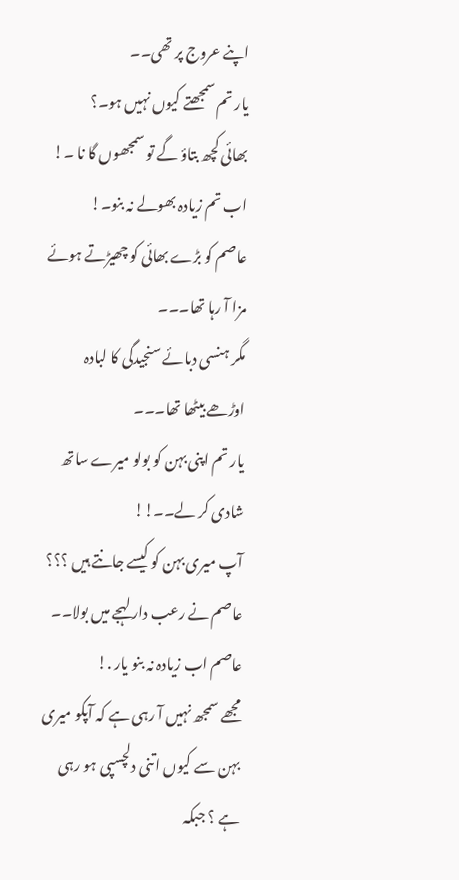اپنے عروج پر تھی۔۔
یار تم سمجھتے کیوں نہیں ہو۔؟
بھائی کچھ بتاؤ گے تو سمجھوں گا نا ۔!
اب تم زیادہ بھولے نہ بنو۔!
عاصم کو بڑے بھائی کو چھیڑتے ہوئے مزا آ رہا تھا۔۔۔
مگر ہنسی دبائے سنجیدگی کا لبادہ اوڑھے بیٹھا تھا۔۔۔
یار تم اپنی بہن کو بولو میرے ساتھ شادی کر لے۔۔!!
آپ میری بہن کو کیسے جانتے ہیں ؟؟؟ عاصم نے رعب دار لہجے میں بولا۔۔
عاصم اب زیادہ نہ بنو یار .!
مجھے سمجھ نہیں آ رہی ہے کہ آپکو میری بہن سے کیوں اتنی دلچسپی ہو رہی ہے ؟ جبکہ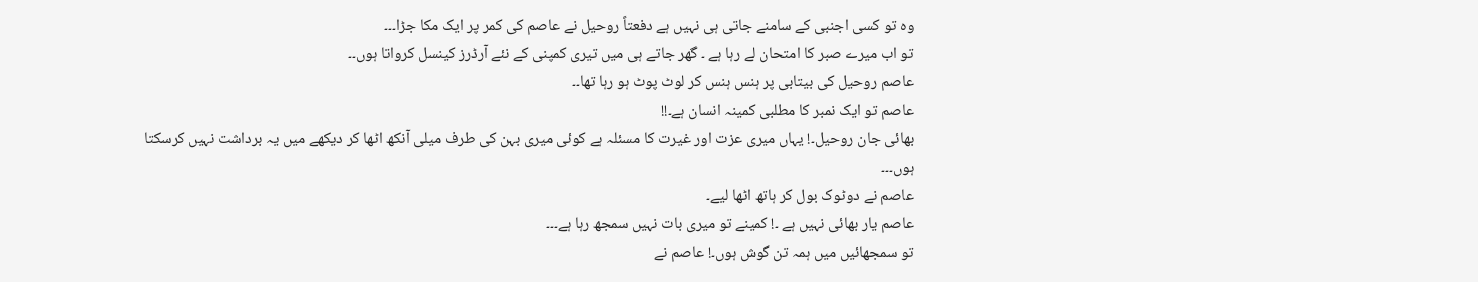وہ تو کسی اجنبی کے سامنے جاتی ہی نہیں ہے دفعتاً روحیل نے عاصم کی کمر پر ایک مکا جڑا۔۔۔
تو اب میرے صبر کا امتحان لے رہا ہے ۔ گھر جاتے ہی میں تیری کمپنی کے نئے آرڈرز کینسل کرواتا ہوں۔۔
عاصم روحیل کی بیتابی پر ہنس ہنس کر لوٹ پوٹ ہو رہا تھا۔۔
عاصم تو ایک نمبر کا مطلبی کمینہ انسان ہے۔!!
بھائی جان روحیل۔! یہاں میری عزت اور غیرت کا مسئلہ ہے کوئی میری بہن کی طرف میلی آنکھ اٹھا کر دیکھے میں یہ برداشت نہیں کرسکتا ہوں۔۔۔
عاصم نے دوٹوک بول کر ہاتھ اٹھا لیے۔
عاصم یار بھائی نہیں ہے ۔! کمینے تو میری بات نہیں سمجھ رہا ہے۔۔۔
تو سمجھائیں میں ہمہ تن گوش ہوں۔! عاصم نے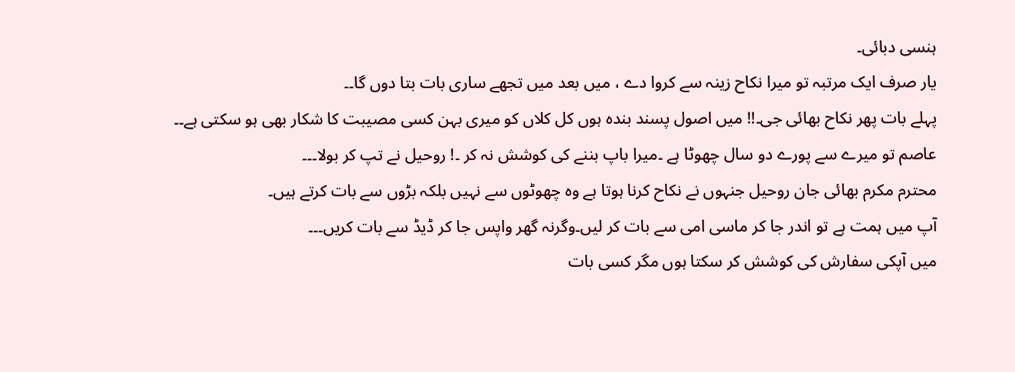ہنسی دبائی۔
یار صرف ایک مرتبہ تو میرا نکاح زینہ سے کروا دے ، میں بعد میں تجھے ساری بات بتا دوں گا۔۔
پہلے بات پھر نکاح بھائی جی۔!! میں اصول پسند بندہ ہوں کل کلاں کو میری بہن کسی مصیبت کا شکار بھی ہو سکتی ہے۔۔
عاصم تو میرے سے پورے دو سال چھوٹا ہے ۔میرا باپ بننے کی کوشش نہ کر ۔! روحیل نے تپ کر بولا۔۔۔
محترم مکرم بھائی جان روحیل جنہوں نے نکاح کرنا ہوتا ہے وہ چھوٹوں سے نہیں بلکہ بڑوں سے بات کرتے ہیں۔
آپ میں ہمت ہے تو اندر جا کر ماسی امی سے بات کر لیں۔وگرنہ گھر واپس جا کر ڈیڈ سے بات کریں۔۔۔
میں آپکی سفارش کی کوشش کر سکتا ہوں مگر کسی بات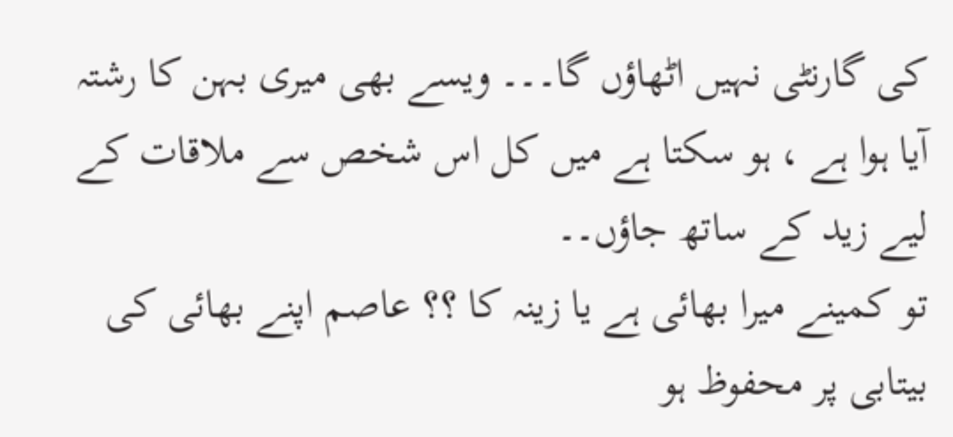کی گارنٹی نہیں اٹھاؤں گا۔۔۔ ویسے بھی میری بہن کا رشتہ آیا ہوا ہے ، ہو سکتا ہے میں کل اس شخص سے ملاقات کے لیے زید کے ساتھ جاؤں۔۔
تو کمینے میرا بھائی ہے یا زینہ کا ؟؟ عاصم اپنے بھائی کی بیتابی پر محفوظ ہو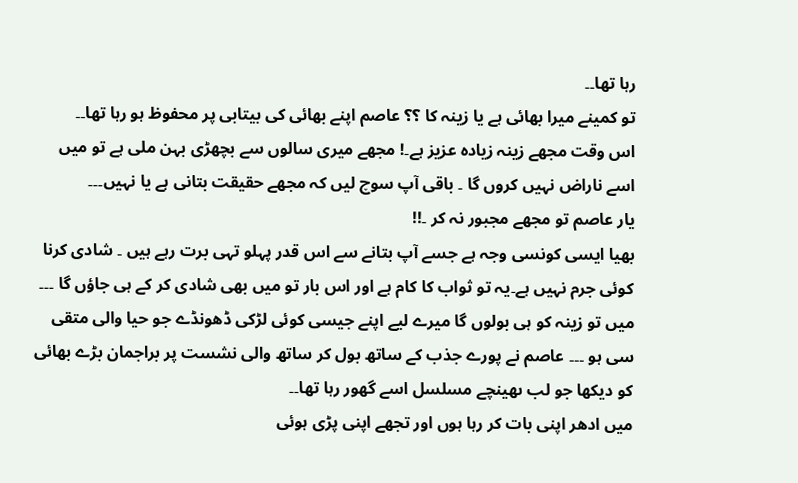رہا تھا۔۔
تو کمینے میرا بھائی ہے یا زینہ کا ؟؟ عاصم اپنے بھائی کی بیتابی پر محفوظ ہو رہا تھا۔۔
اس وقت مجھے زینہ زیادہ عزیز ہے۔! مجھے میری سالوں سے بچھڑی بہن ملی ہے تو میں اسے ناراض نہیں کروں گا ۔ باقی آپ سوچ لیں کہ مجھے حقیقت بتانی ہے یا نہیں۔۔۔
یار عاصم تو مجھے مجبور نہ کر ۔!!
بھیا ایسی کونسی وجہ ہے جسے آپ بتانے سے اس قدر پہلو تہی برت رہے ہیں ۔ شادی کرنا کوئی جرم نہیں ہے۔یہ تو ثواب کا کام ہے اور اس بار تو میں بھی شادی کر کے ہی جاؤں گا ۔۔۔ میں تو زینہ کو ہی بولوں گا میرے لیے اپنے جیسی کوئی لڑکی ڈھونڈے جو حیا والی متقی سی ہو ۔۔۔ عاصم نے پورے جذب کے ساتھ بول کر ساتھ والی نشست پر براجمان بڑے بھائی کو دیکھا جو لب ںھینچے مسلسل اسے گھور رہا تھا۔۔
میں ادھر اپنی بات کر رہا ہوں اور تجھے اپنی پڑی ہوئی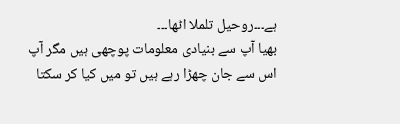ہے۔۔۔روحیل تلملا اٹھا۔۔۔
بھیا آپ سے بنیادی معلومات پوچھی ہیں مگر آپ اس سے جان چھڑا رہے ہیں تو میں کیا کر سکتا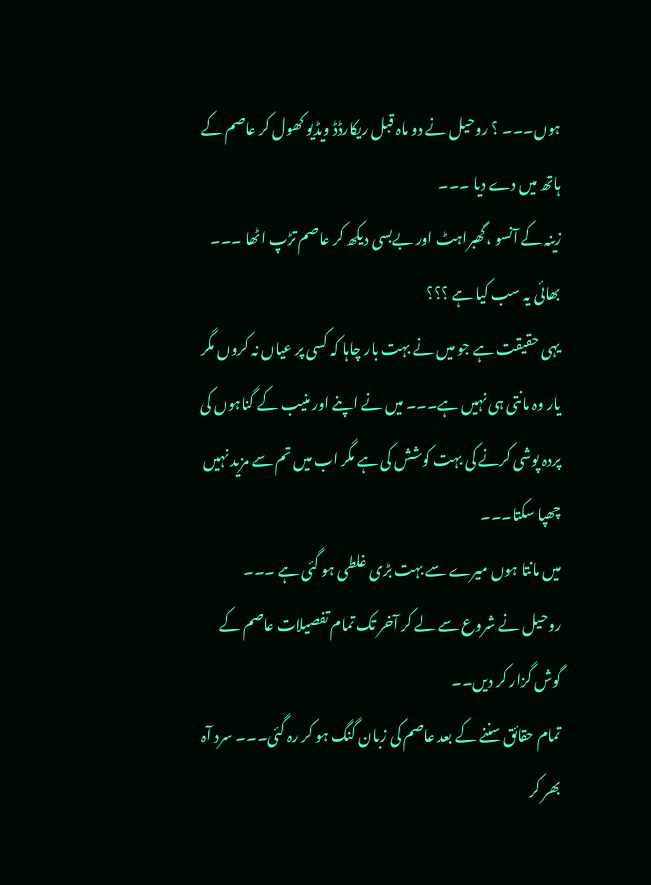ہوں۔۔۔ ؟ روحیل نے دو ماہ قبل ریکارڈڈ ویڈیو کھول کر عاصم کے ہاتھ میں دے دیا ۔۔۔
زینہ کے آنسو ،گھبراہٹ اور بےبسی دیکھ کر عاصم تڑپ اٹھا ۔۔۔
بھائی یہ سب کیا ہے ؟؟؟
یہی حقیقت ہے جو میں نے بہت بار چاہا کہ کسی پر عیاں نہ کروں مگر یار وہ مانتی ہی نہیں ہے۔۔۔ میں نے اپنے اور منیب کے گناہوں کی پردہ پوشی کرنے کی بہت کوشش کی ہے مگر اب میں تم سے مزید نہیں چھپا سکتا۔۔۔
میں مانتا ہوں میرے سے بہت بڑی غلطی ہو گئی ہے ۔۔۔
روحیل نے شروع سے لے کر آخر تک تمام تفصیلات عاصم کے گوش گزار کر دیں۔۔
تمام حقائق سننے کے بعد عاصم کی زبان گنگ ہو کر رہ گئی۔۔۔ سرد آہ بھر کر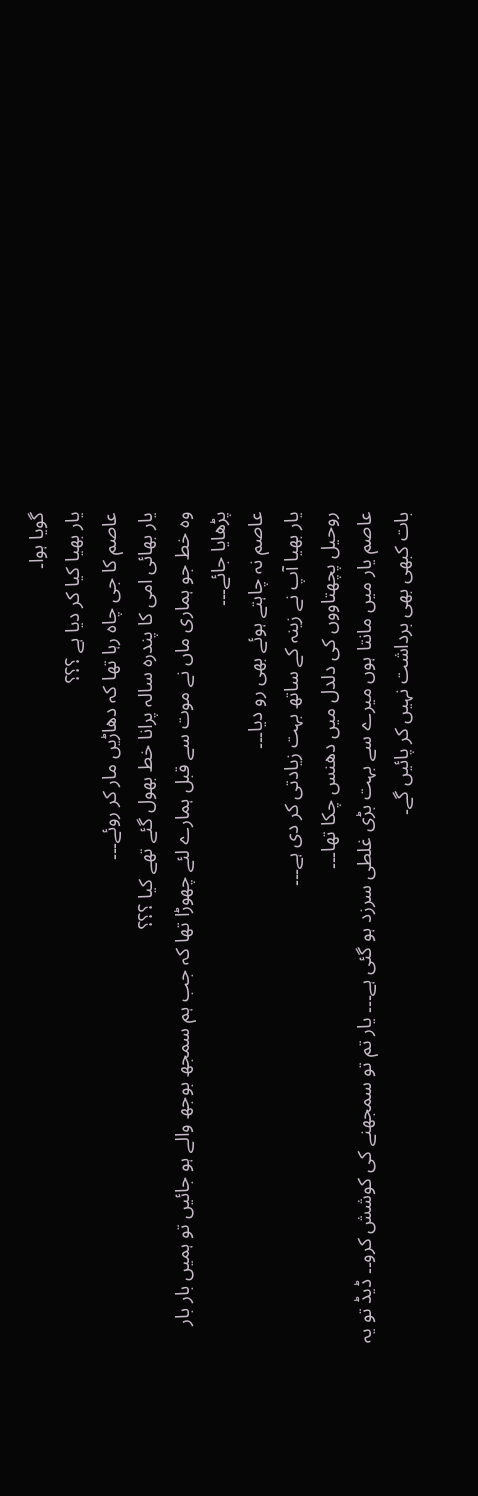گویا ہوا۔
یار بھیا کیا کر دیا ہے ؟؟؟
عاصم کا جی چاہ رہا تھا کہ دھاڑیں مار کر روئے۔۔۔
یار بھائی امی کا پندرہ سالہ پرانا خط بھول گئے تھے کیا ؟؟؟
وہ خط جو ہماری ماں نے موت سے قبل ہمارے لئے چھوڑا تھا کہ جب ہم سمجھ بوجھ والے ہو جائیں تو ہمیں بار بار پڑھایا جائے۔۔۔
عاصم نہ چاہتے ہوئے بھی رو دیا۔۔۔
یار بھیا آپ نے زینہ کے ساتھ بہت زیادتی کر دی ہے۔۔۔
روحیل پچھتاووں کی دلدل میں دھنس چکا تھا۔۔۔
عاصم یار میں مانتا ہوں میرے سے بہت بڑی غلطی سرزد ہو گئی ہے۔۔۔ یار تم تو سمجھنے کی کوشش کرو۔۔ ڈیڈ تو یہ بات کبھی بھی برداشت نہیں کر پائیں گے۔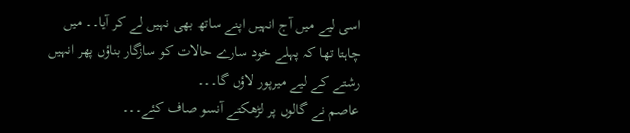اسی لیے میں آج انہیں اپنے ساتھ بھی نہیں لے کر آیا۔۔ میں چاہتا تھا کہ پہلے خود سارے حالات کو سازگار بناؤں پھر انہیں رشتے کے لیے میرپور لاؤں گا۔۔۔
عاصم نے گالوں پر لڑھکتے آنسو صاف کئے۔۔۔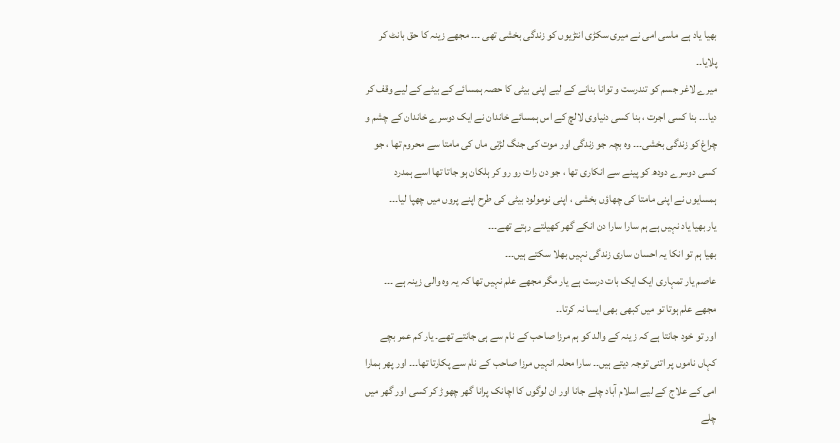بھیا یاد ہے ماسی امی نے میری سکڑی انتڑیوں کو زندگی بخشی تھی ۔۔۔ مجھے زینہ کا حق بانٹ کر پلایا۔۔
میرے لاغر جسم کو تندرست و توانا بنانے کے لیے اپنی بیٹی کا حصہ ہمسائے کے بیٹے کے لیے وقف کر دیا۔۔۔ بنا کسی اجرت ، بنا کسی دنیاوی لالچ کے اس ہمسائے خاندان نے ایک دوسرے خاندان کے چشم و چراغ کو زندگی بخشی۔۔۔ وہ بچہ جو زندگی اور موت کی جنگ لڑتی ماں کی مامتا سے محروم تھا ، جو کسی دوسرے دودھ کو پینے سے انکاری تھا ، جو دن رات رو رو کر ہلکان ہو جاتا تھا اسے ہمدرد ہمسایوں نے اپنی مامتا کی چھاؤں بخشی ، اپنی نومولود بیٹی کی طرح اپنے پروں میں چھپا لیا۔۔۔
یار بھیا یاد نہیں ہے ہم سارا سارا دن انکے گھر کھیلتے رہتے تھے۔۔۔
بھیا ہم تو انکا یہ احسان ساری زندگی نہیں بھلا سکتے ہیں۔۔۔
عاصم یار تمہاری ایک ایک بات درست ہے یار مگر مجھے علم نہیں تھا کہ یہ وہ والی زینہ ہے ۔۔۔
مجھے علم ہوتا تو میں کبھی بھی ایسا نہ کرتا۔۔
اور تو خود جانتا ہے کہ زینہ کے والد کو ہم مرزا صاحب کے نام سے ہی جانتے تھے۔ یار کم عمر بچے کہاں ناموں پر اتنی توجہ دیتے ہیں۔۔ سارا محلہ انہیں مرزا صاحب کے نام سے پکارتا تھا۔۔۔ اور پھر ہمارا امی کے علاج کے لیے اسلام آباد چلے جانا اور ان لوگوں کا اچانک پرانا گھر چھوڑ کر کسی اور گھر میں چلے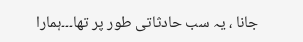جانا ، یہ سب حادثاتی طور پر تھا۔۔۔ہمارا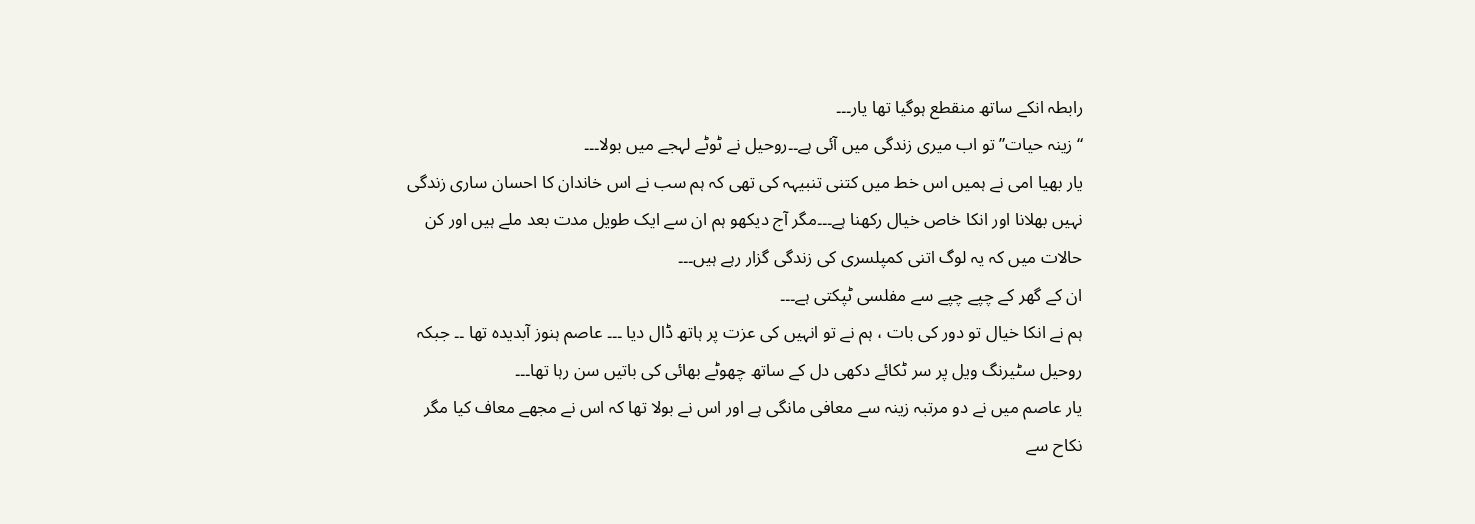رابطہ انکے ساتھ منقطع ہوگیا تھا یار۔۔۔
“زینہ حیات” تو اب میری زندگی میں آئی ہے۔۔روحیل نے ٹوٹے لہجے میں بولا۔۔۔
یار بھیا امی نے ہمیں اس خط میں کتنی تنبیہہ کی تھی کہ ہم سب نے اس خاندان کا احسان ساری زندگی نہیں بھلانا اور انکا خاص خیال رکھنا ہے۔۔۔مگر آج دیکھو ہم ان سے ایک طویل مدت بعد ملے ہیں اور کن حالات میں کہ یہ لوگ اتنی کمپلسری کی زندگی گزار رہے ہیں۔۔۔
ان کے گھر کے چپے چپے سے مفلسی ٹپکتی ہے۔۔۔
ہم نے انکا خیال تو دور کی بات ، ہم نے تو انہیں کی عزت پر ہاتھ ڈال دیا ۔۔۔ عاصم ہنوز آبدیدہ تھا ۔۔ جبکہ روحیل سٹیرنگ ویل پر سر ٹکائے دکھی دل کے ساتھ چھوٹے بھائی کی باتیں سن رہا تھا۔۔۔
یار عاصم میں نے دو مرتبہ زینہ سے معافی مانگی ہے اور اس نے بولا تھا کہ اس نے مجھے معاف کیا مگر نکاح سے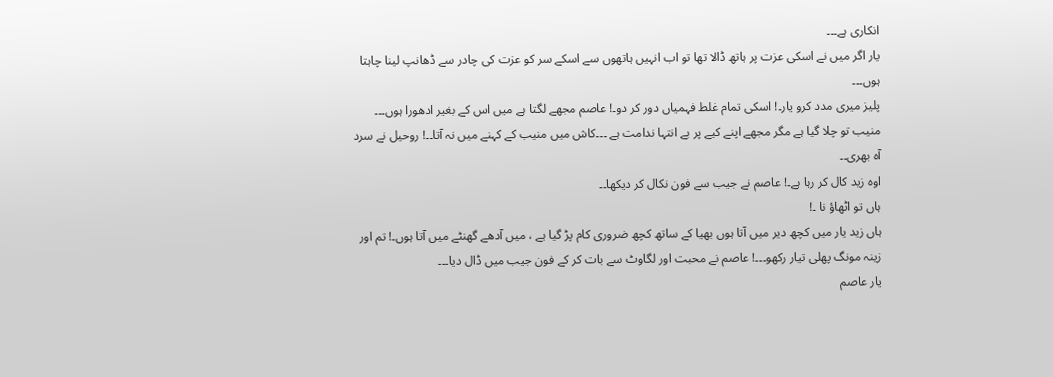انکاری ہے۔۔۔
یار اگر میں نے اسکی عزت پر ہاتھ ڈالا تھا تو اب انہیں ہاتھوں سے اسکے سر کو عزت کی چادر سے ڈھانپ لینا چاہتا ہوں۔۔۔
پلیز میری مدد کرو یار۔! اسکی تمام غلط فہمیاں دور کر دو۔! عاصم مجھے لگتا ہے میں اس کے بغیر ادھورا ہوں۔۔۔
منیب تو چلا گیا ہے مگر مجھے اپنے کیے پر بے انتہا ندامت ہے ۔۔۔کاش میں منیب کے کہنے میں نہ آتا۔۔! روحیل نے سرد آہ بھری۔۔
اوہ زید کال کر رہا ہے۔! عاصم نے جیب سے فون نکال کر دیکھا۔۔
ہاں تو اٹھاؤ نا ۔!
ہاں زید یار میں کچھ دیر میں آتا ہوں بھیا کے ساتھ کچھ ضروری کام پڑ گیا ہے ، میں آدھے گھنٹے میں آتا ہوں۔! تم اور زینہ مونگ پھلی تیار رکھو۔۔۔! عاصم نے محبت اور لگاوٹ سے بات کر کے فون جیب میں ڈال دیا۔۔۔
یار عاصم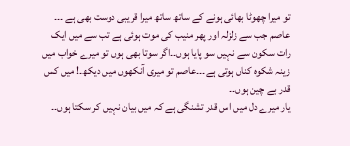تو میرا چھوٹا بھائی ہونے کے ساتھ ساتھ میرا قریبی دوست بھی ہے ۔۔۔
عاصم جب سے زلزلہ اور پھر منیب کی موت ہوئی ہے تب سے میں ایک رات سکون سے نہیں سو پایا ہوں۔۔اگر سوتا بھی ہوں تو میرے خواب میں زینہ شکوہ کناں ہوتی ہے۔۔۔عاصم تو میری آنکھوں میں دیکھ۔! میں کس قدر بے چین ہوں۔۔
یار میرے دل میں اس قدر تشنگی ہے کہ میں بیان نہیں کر سکتا ہوں۔۔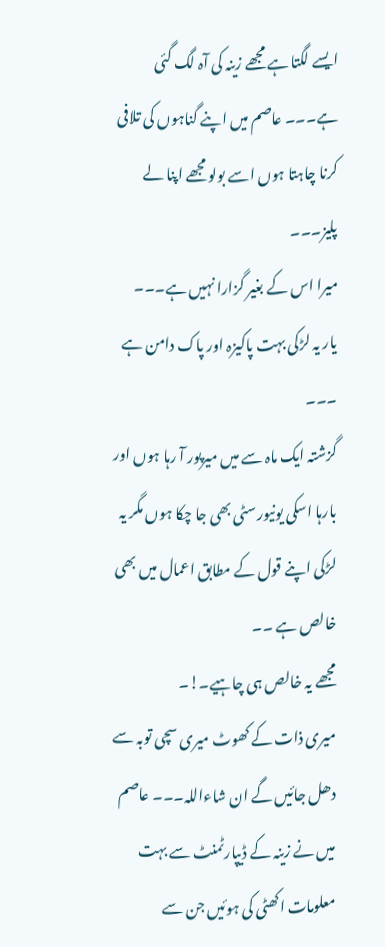ایسے لگتا ہے مجھے زینہ کی آہ لگ گئی ہے۔۔۔ عاصم میں اپنے گناہوں کی تلافی کرنا چاہتا ہوں اسے بولو مجھے اپنا لے پلیز۔۔۔
میرا اس کے بغیر گزارا نہیں ہے۔۔۔
یار یہ لڑکی بہت پاکیزہ اور پاک دامن ہے ۔۔۔
گزشتہ ایک ماہ سے میں میرپور آ رہا ہوں اور بارہا اسکی یونیورسٹی بھی جا چکا ہوں مگر یہ لڑکی اپنے قول کے مطابق اعمال میں بھی خالص ہے ۔۔
مجھے یہ خالص ہی چاہیے۔!۔
میری ذات کے کھوٹ میری سچی توبہ سے دھل جائیں گے ان شاءاللہ۔۔۔ عاصم میں نے زینہ کے ڈیپارٹمنٹ سے بہت معلومات اکھٹی کی ہوئیں جن سے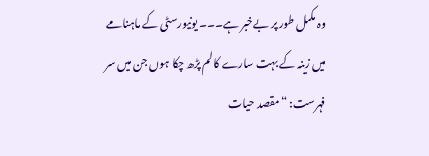وہ مکمل طور پر بےخبر ہے۔۔۔ یونیورسٹی کے ماہنامے میں زینہ کے بہت سارے کالم پڑھ چکا ہوں جن میں سر فہرست: “مقصد حیات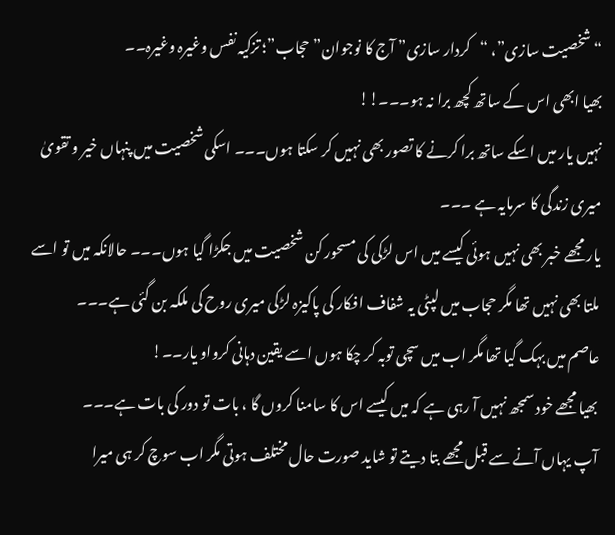“شخصیت سازی”، “کردار سازی” آج کا نوجوان” حجاب”؛ تزکیہ نفس وغیرہ وغیرہ۔۔
بھیا ابھی اس کے ساتھ کچھ برا نہ ہو۔۔۔!!
نہیں یار میں اسکے ساتھ برا کرنے کا تصور بھی نہیں کر سکتا ہوں۔۔۔ اسکی شخصیت میں پنہاں خیر و تقویٰ میری زندگی کا سرمایہ ہے ۔۔۔
یار مجھے خبر بھی نہیں ہوئی کیسے میں اس لڑکی کی مسحور کن شخصیت میں جکڑا گیا ہوں۔۔۔ حالانکہ میں تو اسے ملتا بھی نہیں تھا مگر حجاب میں لپٹی یہ شفاف افکار کی پاکیزہ لڑکی میری روح کی ملکہ بن گئی ہے۔۔۔
عاصم میں بہک گیا تھا مگر اب میں سچی توبہ کر چکا ہوں اسے یقین دہانی کرواو یار۔۔!
بھیا مجھے خود سمجھ نہیں آ رہی ہے کہ میں کیسے اس کا سامنا کروں گا ، بات تو دور کی بات ہے۔۔۔
آپ یہاں آنے سے قبل مجھے بتا دیتے تو شاید صورت حال مختلف ہوتی مگر اب سوچ کر ہی میرا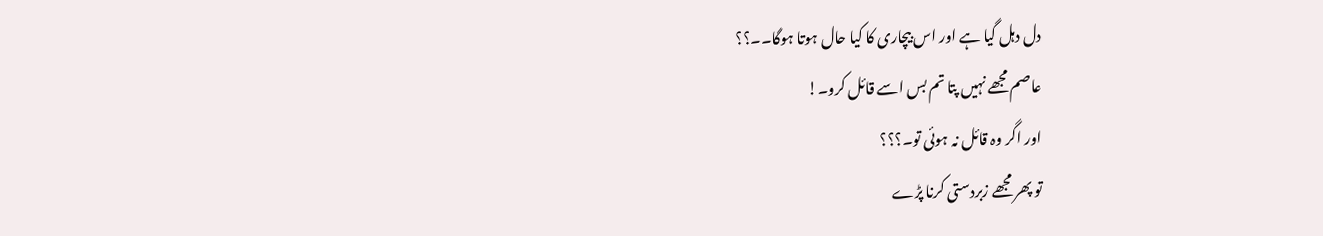دل دہل گیا ہے اور اس بیچاری کا کیا حال ہوتا ہوگا۔۔؟؟
عاصم مجھے نہیں پتا تم بس اسے قائل کرو۔!
اور اگر وہ قائل نہ ہوئی تو۔؟؟؟
تو پھر مجھے زبردستی کرنا پڑے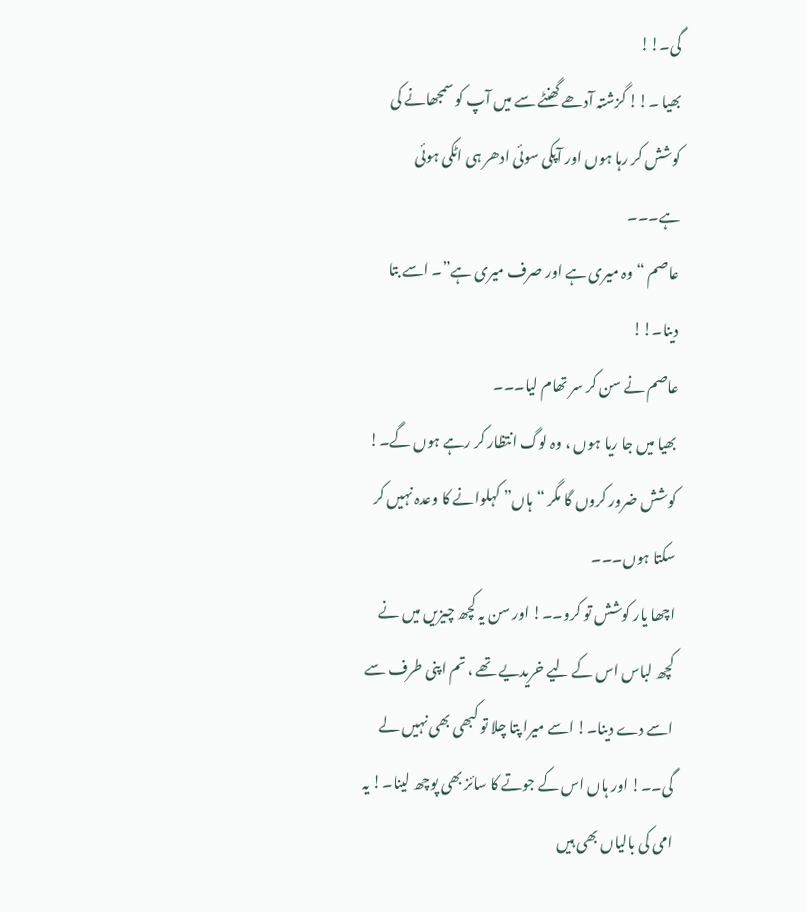گی۔!!
بھیا ۔!! گزشتہ آدھے گھنٹے سے میں آپ کو سمجھانے کی کوشش کر رہا ہوں اور آپکی سوئی ادھر ہی اٹکی ہوئی ہے۔۔۔
عاصم “وہ میری ہے اور صرف میری ہے”۔ اسے بتا دینا۔!!
عاصم نے سن کر سر تھام لیا۔۔۔
بھیا میں جا ریا ہوں ، وہ لوگ انتظار کر رہے ہوں گے۔! کوشش ضرور کروں گا مگر “ہاں” کہلوانے کا وعدہ نہیں کر سکتا ہوں۔۔۔
اچھا یار کوشش تو کرو۔۔! اور سن یہ کچھ چیزیں میں نے کچھ لباس اس کے لیے خریدیے تھے ، تم اپنی طرف سے اسے دے دینا۔! اسے میرا پتا چلا تو کبھی بھی نہیں لے گی۔۔! اور ہاں اس کے جوتے کا سائز بھی پوچھ لینا۔! یہ امی کی بالیاں بھی ہیں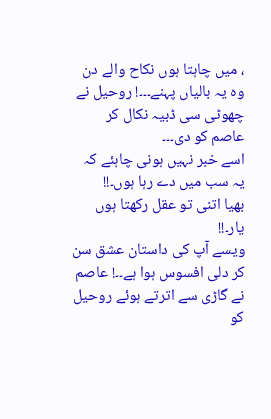، میں چاہتا ہوں نکاح والے دن وہ یہ بالیاں پہنے۔۔۔! روحیل نے چھوٹی سی ڈبیہ نکال کر عاصم کو دی۔۔۔
اسے خبر نہیں ہونی چاہئے کہ یہ سب میں دے رہا ہوں۔!!
بھیا اتنی تو عقل رکھتا ہوں یار۔!!
ویسے آپ کی داستان عشق سن کر دلی افسوس ہوا ہے۔۔! عاصم نے گاڑی سے اترتے ہوئے روحیل کو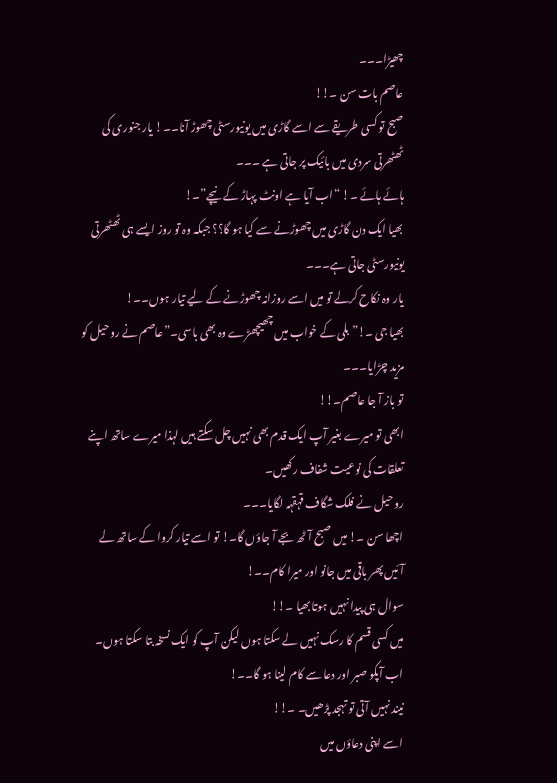چھیڑا۔۔۔
عاصم بات سن ۔!!
صبح تو کسی طریقے سے اسے گاڑی میں یونیورسٹی چھوڑ آنا۔۔! یار جنوری کی ٹھٹھرتی سردی میں بائیک پر جاتی ہے ۔۔۔
ہائے ہائے ۔! “اب آیا ہے اونٹ پہاڑ کے نیچے”۔!
بھیا ایک دن گاڑی میں چھوڑنے سے کیا ہو گا؟؟ جبکہ وہ تو روز ایسے ہی ٹھٹھرتی یونیورسٹی جاتی ہے۔۔۔
یار وہ نکاح کرلے تو میں اسے روزانہ چھوڑنے کے لیے تیار ہوں۔۔!
بھیا جی ۔!”بلی کے خواب میں چھیچھڑے وہ بھی باسی۔”عاصم نے روحیل کو مزید چڑایا۔۔۔
تو باز آ جا عاصم۔!!
ابھی تو میرے بغیر آپ ایک قدم بھی نہیں چل سکتے ہیں لہذا میرے ساتھ اپنے تعلقات کی نوعیت شفاف رکھیں۔
روحیل نے فلک شگاف قہقہہ لگایا۔۔۔
اچھا سن ۔! میں صبح آٹھ بجے آ جاؤں گا۔! تو اسے تیار کروا کے ساتھ لے آئیں پھر باقی میں جانو اور میرا کام۔۔!
سوال ہی پیدا نہیں ہوتا بھیا ۔!!
میں کسی قسم کا رسک نہیں لے سکتا ہوں لیکن آپ کو ایک نسخہ بتا سکتا ہوں۔
اب آپکو صبر اور دعا سے کام لینا ہو گا۔۔!
نیند نہیں آتی تو تہجد پڑھیں۔ ۔!!
اسے اپنی دعاؤں میں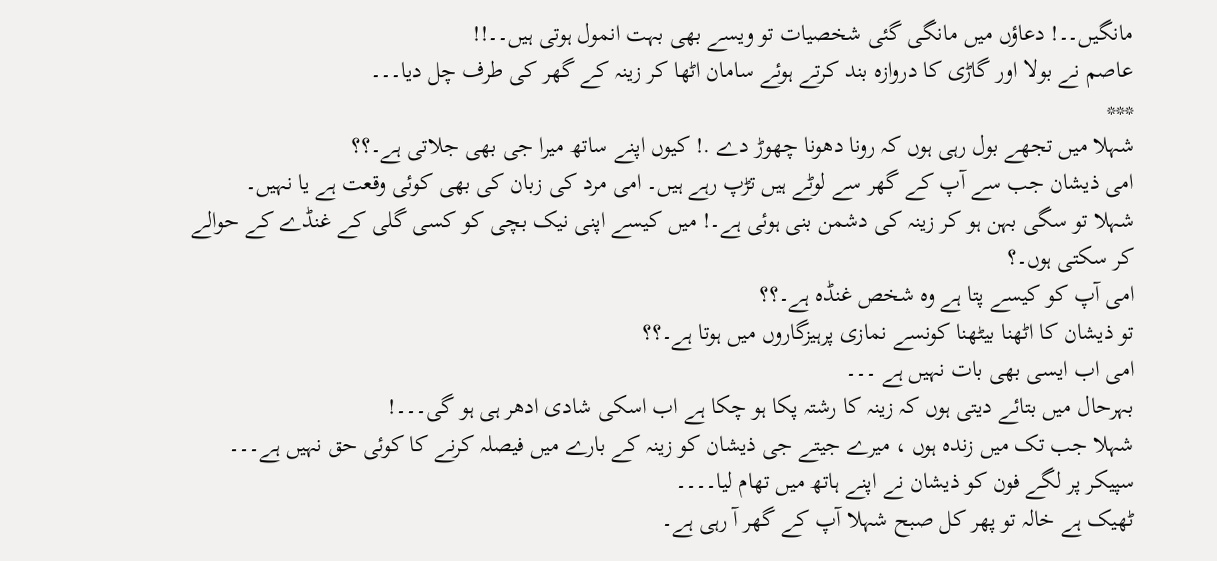مانگیں۔۔! دعاؤں میں مانگی گئی شخصیات تو ویسے بھی بہت انمول ہوتی ہیں۔۔!!
عاصم نے بولا اور گاڑی کا دروازہ بند کرتے ہوئے سامان اٹھا کر زینہ کے گھر کی طرف چل دیا۔۔۔
***
شہلا میں تجھے بول رہی ہوں کہ رونا دھونا چھوڑ دے .! کیوں اپنے ساتھ میرا جی بھی جلاتی ہے۔؟؟
امی ذیشان جب سے آپ کے گھر سے لوٹے ہیں تڑپ رہے ہیں۔ امی مرد کی زبان کی بھی کوئی وقعت ہے یا نہیں۔
شہلا تو سگی بہن ہو کر زینہ کی دشمن بنی ہوئی ہے۔! میں کیسے اپنی نیک بچی کو کسی گلی کے غنڈے کے حوالے کر سکتی ہوں۔؟
امی آپ کو کیسے پتا ہے وہ شخص غنڈہ ہے۔؟؟
تو ذیشان کا اٹھنا بیٹھنا کونسے نمازی پرہیزگاروں میں ہوتا ہے۔؟؟
امی اب ایسی بھی بات نہیں ہے ۔۔۔
بہرحال میں بتائے دیتی ہوں کہ زینہ کا رشتہ پکا ہو چکا ہے اب اسکی شادی ادھر ہی ہو گی۔۔۔!
شہلا جب تک میں زندہ ہوں ، میرے جیتے جی ذیشان کو زینہ کے بارے میں فیصلہ کرنے کا کوئی حق نہیں ہے۔۔۔
سپیکر پر لگے فون کو ذیشان نے اپنے ہاتھ میں تھام لیا۔۔۔۔
ٹھیک ہے خالہ تو پھر کل صبح شہلا آپ کے گھر آ رہی ہے۔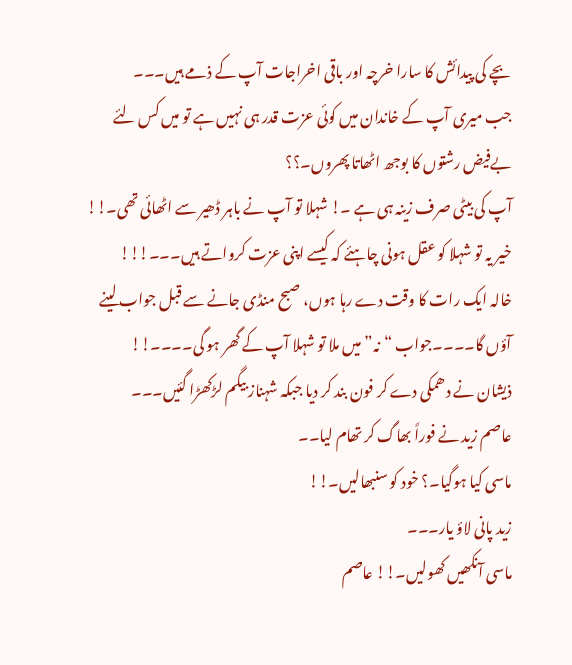بچے کی پیدائش کا سارا خرچہ اور باقی اخراجات آپ کے ذمے ہیں۔۔۔
جب میری آپ کے خاندان میں کوئی عزت قدر ہی نہیں ہے تو میں کس لئے بےفیض رشتوں کا بوجھ اٹھاتا پھروں۔؟؟
آپ کی بیٹی صرف زینہ ہی ہے ۔! شہلا تو آپ نے باہر ڈھیر سے اٹھائی تھی۔!!
خیر یہ تو شہلا کو عقل ہونی چاہئے کہ کیسے اپنی عزت کرواتے ہیں۔۔۔!!!
خالہ ایک رات کا وقت دے رہا ہوں، صبح منڈی جانے سے قبل جواب لینے آؤں گا۔۔۔۔جواب “نہ” میں ملا تو شہلا آپ کے گھر ہو گی۔۔۔۔!!
ذیشان نے دھمکی دے کر فون بند کر دیا جبکہ شہناز بیگم لڑکھڑا گئیں۔۔۔
عاصم زید نے فوراً بھاگ کر تھام لیا۔۔
ماسی کیا ہوگیا۔؟ خود کو سنبھالیں۔!!
زید پانی لاؤ یار۔۔۔
ماسی آنکھیں کھولیں۔!! عاصم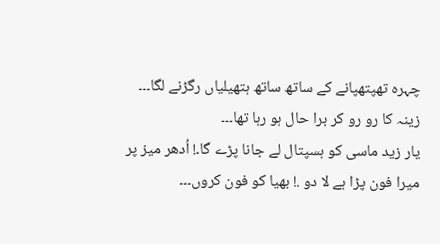چہرہ تھپتھپانے کے ساتھ ساتھ ہتھیلیاں رگڑنے لگا۔۔۔
زینہ کا رو رو کر برا حال ہو رہا تھا۔۔۔
یار زید ماسی کو ہسپتال لے جانا پڑے گا۔! اُدھر میز پر میرا فون پڑا ہے لا دو .! بھیا کو فون کروں۔۔۔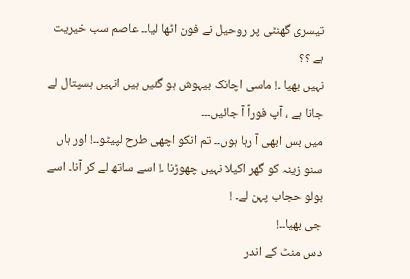تیسری گھنٹی پر روحیل نے فون اٹھا لیا۔۔ عاصم سب خیریت ہے ؟؟
نہیں بھیا ۔! ماسی اچانک بیہوش ہو گئیں ہیں انہیں ہسپتال لے جانا ہے ، آپ فوراً آ جائیں۔۔۔
میں بس ابھی آ رہا ہوں۔۔ تم انکو اچھی طرح لپیٹو۔۔! اور ہاں سنو زینہ کو گھر اکیلا نہیں چھوڑنا ۔! اسے ساتھ لے کر آنا۔ اسے بولو حجاب پہن لے۔ !
جی بھیا۔۔!
دس منٹ کے اندر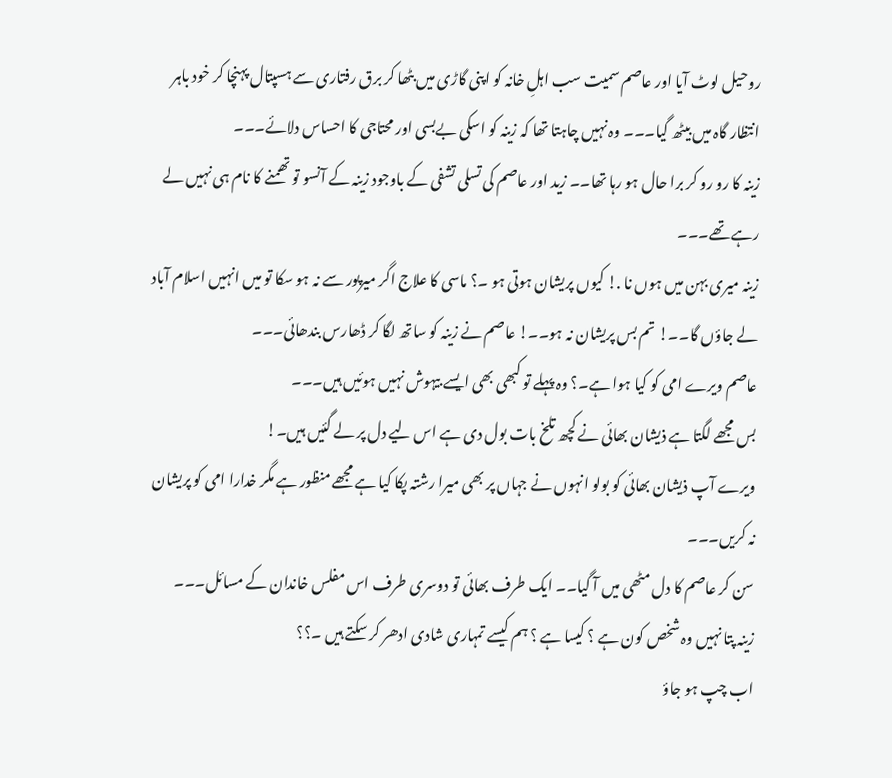روحیل لوٹ آیا اور عاصم سمیت سب اہلِ خانہ کو اپنی گاڑی میں بٹھا کر برق رفتاری سے ہسپتال پہنچا کر خود باہر انتظار گاہ میں بیٹھ گیا۔۔۔ وہ نہیں چاہتا تھا کہ زینہ کو اسکی بےبسی اور محتاجی کا احساس دلائے۔۔۔
زینہ کا رو رو کر برا حال ہو رہا تھا۔۔ زید اور عاصم کی تسلی تشفی کے باوجود زینہ کے آنسو تو تھمنے کا نام ہی نہیں لے رہے تھے۔۔۔
زینہ میری بہن میں ہوں نا .! کیوں پریشان ہوتی ہو ۔؟ ماسی کا علاج اگر میرپور سے نہ ہو سکا تو میں انہیں اسلام آباد لے جاؤں گا۔۔! تم بس پریشان نہ ہو۔۔! عاصم نے زینہ کو ساتھ لگا کر ڈھارس بندھائی۔۔۔
عاصم ویرے امی کو کیا ہوا ہے۔؟ وہ پہلے تو کبھی بھی ایسے بیہوش نہیں ہوئیں ہیں۔۔۔
بس مجھے لگتا ہے ذیشان بھائی نے کچھ تلخ بات بول دی ہے اس لیے دل پر لے گئیں ہیں۔!
ویرے آپ ذیشان بھائی کو بولو انہوں نے جہاں پر بھی میرا رشتہ پکا کیا ہے مجھے منظور ہے مگر خدارا امی کو پریشان نہ کریں۔۔۔
سن کر عاصم کا دل مٹھی میں آ گیا۔۔ ایک طرف بھائی تو دوسری طرف اس مفلس خاندان کے مسائل۔۔۔
زینہ پتا نہیں وہ شخص کون ہے ؟ کیسا ہے ؟ ہم کیسے تمہاری شادی ادھر کر سکتے ہیں ۔؟؟
اب چپ ہو جاؤ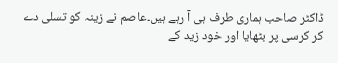ڈاکٹر صاحب ہماری طرف ہی آ رہے ہیں۔عاصم نے زینہ کو تسلی دے کر کرسی پر بٹھایا اور خود زید کے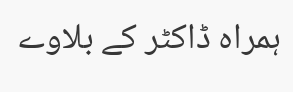ہمراہ ڈاکٹر کے بلاوے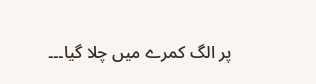پر الگ کمرے میں چلا گیا۔۔۔